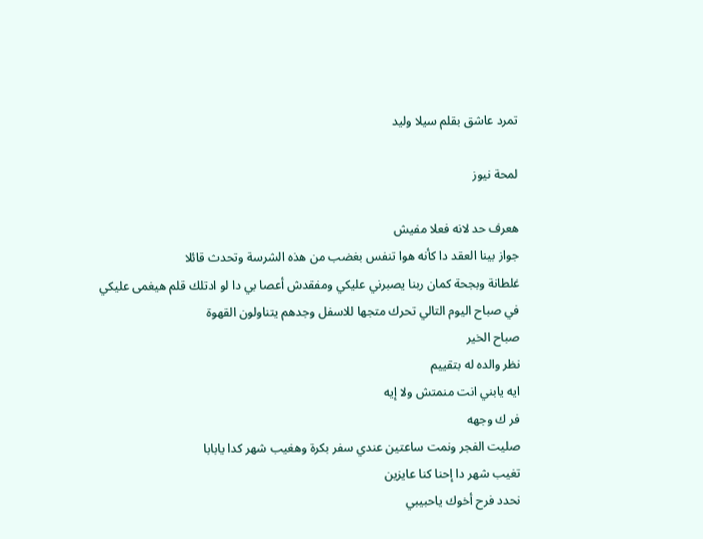تمرد عاشق بقلم سيلا وليد

لمحة نيوز

هعرف حد لانه فعلا مفيش
جواز بينا العقد دا كأنه هوا تنفس بغضب من هذه الشرسة وتحدث قائلا
غلطانة وبجحة كمان ربنا يصبرني عليكي ومفقدش أعصا بي دا لو ادتلك قلم هيغمى عليكي
في صباح اليوم التالي تحرك متجها للاسفل وجدهم يتناولون القهوة
صباح الخير
نظر والده له بتقييم
ايه يابني انت منمتش ولا إيه
فر ك وجهه
صليت الفجر ونمت ساعتين عندي سفر بكرة وهغيب شهر كدا يابابا
تغيب شهر دا إحنا كنا عايزين
نحدد فرح أخوك ياحبيبي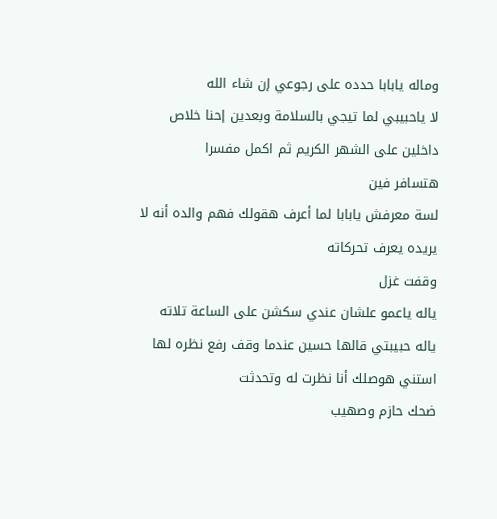وماله يابابا حدده على رجوعي إن شاء الله
لا ياحبيبي لما تيجي بالسلامة وبعدين إحنا خلاص داخلين على الشهر الكريم ثم اكمل مفسرا
هتسافر فين
لسة معرفش يابابا لما أعرف هقولك فهم والده أنه لا يريده يعرف تحركاته
وقفت غزل
ياله ياعمو علشان عندي سكشن على الساعة تلاته
ياله حبيبتي قالها حسين عندما وقف رفع نظره لها
استني هوصلك أنا نظرت له وتحدثت
ضحك حازم وصهيب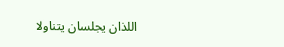اللذان يجلسان يتناولا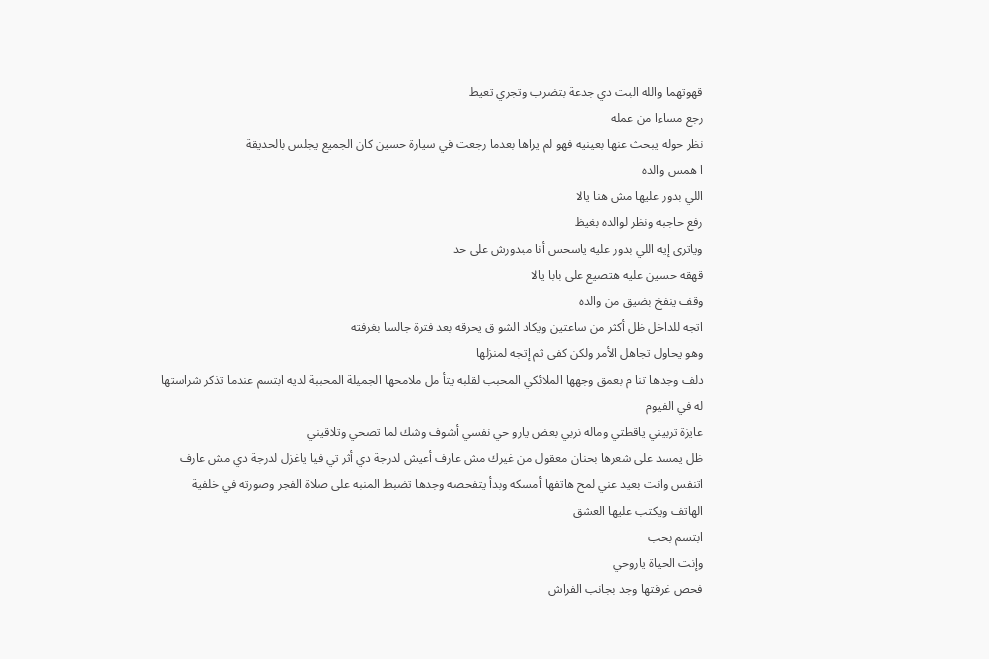قهوتهما والله البت دي جدعة بتضرب وتجري تعيط
رجع مساءا من عمله
نظر حوله يبحث عنها بعينيه فهو لم يراها بعدما رجعت في سيارة حسين كان الجميع يجلس بالحديقة
ا همس والده
اللي بدور عليها مش هنا يالا
رفع حاجبه ونظر لوالده بغيظ
وياترى إيه اللي بدور عليه ياسحس أنا مبدورش على حد
قهقه حسين عليه هتصيع على بابا يالا
وقف ينفخ بضيق من والده
اتجه للداخل ظل أكثر من ساعتين ويكاد الشو ق يحرقه بعد فترة جالسا بغرفته
وهو يحاول تجاهل الأمر ولكن كفى ثم إتجه لمنزلها
دلف وجدها تنا م بعمق وجهها الملائكي المحبب لقلبه يتأ مل ملامحها الجميلة المحببة لديه ابتسم عندما تذكر شراستها له في الفيوم
عايزة تربيني ياقطتي وماله نربي بعض يارو حي نفسي أشوف وشك لما تصحي وتلاقيني
ظل يمسد على شعرها بحنان معقول من غيرك مش عارف أعيش لدرجة دي أثر تي فيا ياغزل لدرجة دي مش عارف اتنفس وانت بعيد عني لمح هاتفها أمسكه وبدأ يتفحصه وجدها تضبط المنبه على صلاة الفجر وصورته في خلفية الهاتف ويكتب عليها العشق
ابتسم بحب
وإنت الحياة ياروحي
فحص غرفتها وجد بجانب الفراش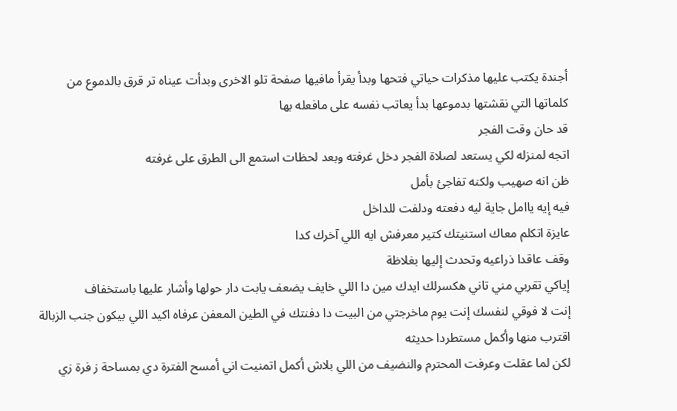أجندة يكتب عليها مذكرات حياتي فتحها وبدأ يقرأ مافيها صفحة تلو الاخرى وبدأت عيناه تر قرق بالدموع من كلماتها التي نقشتها بدموعها بدأ يعاتب نفسه على مافعله بها
قد حان وقت الفجر
اتجه لمنزله لكي يستعد لصلاة الفجر دخل غرفته وبعد لحظات استمع الى الطرق على غرفته
ظن انه صهيب ولكنه تفاجئ بأمل
فيه إيه ياامل جاية ليه دفعته ودلفت للداخل
عايزة اتكلم معاك استنيتك كتير معرفش ايه اللي آخرك كدا
وقف عاقدا ذراعيه وتحدث إليها بغلاظة
إياكي تقربي مني تاني هكسرلك ايدك مين دا اللي خايف يضعف يابت دار حولها وأشار عليها باستخفاف
إنت لا فوقي لنفسك إنت يوم ماخرجتي من البيت دا دفنتك في الطين المعفن عرفاه اكيد اللي بيكون جنب الزبالة
اقترب منها وأكمل مستطردا حديثه
لكن لما عقلت وعرفت المحترم والنضيف من اللي بلاش أكمل اتمنيت اني أمسح الفترة دي بمساحة ز فرة زي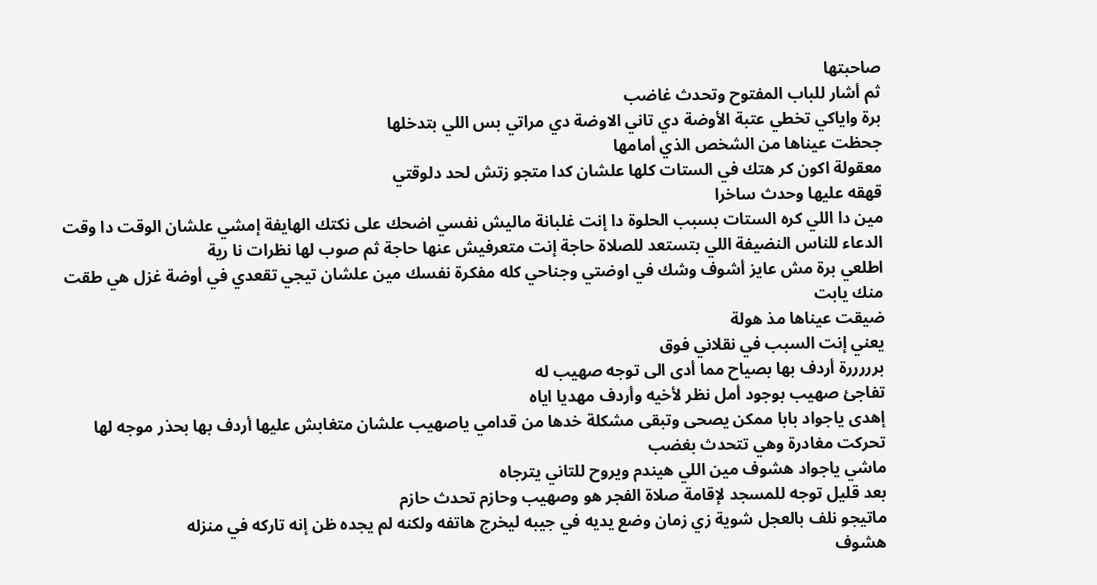صاحبتها
ثم أشار للباب المفتوح وتحدث غاضب
برة واياكي تخطي عتبة الأوضة دي تاني الاوضة دي مراتي بس اللي بتدخلها
جحظت عيناها من الشخص الذي أمامها
معقولة اكون كر هتك في الستات كلها علشان كدا متجو زتش لحد دلوقتي
قهقه عليها وحدث ساخرا
مين دا اللي كره الستات بسبب الحلوة دا إنت غلبانة ماليش نفسي اضحك على نكتك الهايفة إمشي علشان الوقت دا وقت الدعاء للناس النضيفة اللي بتستعد للصلاة حاجة إنت متعرفيش عنها حاجة ثم صوب لها نظرات نا رية
اطلعي برة مش عايز أشوف وشك في اوضتي وجناحي كله مفكرة نفسك مين علشان تيجي تقعدي في أوضة غزل هي طقت منك يابت
ضيقت عيناها مذ هولة
يعني إنت السبب في نقلاني فوق
برررررة أردف بها بصياح مما أدى الى توجه صهيب له
تفاجئ صهيب بوجود أمل نظر لأخيه وأردف مهديا اياه
إهدى ياجواد بابا ممكن يصحى وتبقى مشكلة خدها من قدامي ياصهيب علشان متغابش عليها أردف بها بحذر موجه لها
تحركت مغادرة وهي تتحدث بغضب
ماشي ياجواد هشوف مين اللي هيندم ويروح للتاني يترجاه
بعد قليل توجه للمسجد لإقامة صلاة الفجر هو وصهيب وحازم تحدث حازم
ماتيجو نلف بالعجل شوية زي زمان وضع يديه في جيبه ليخرج هاتفه ولكنه لم يجده ظن إنه تاركه في منزله
هشوف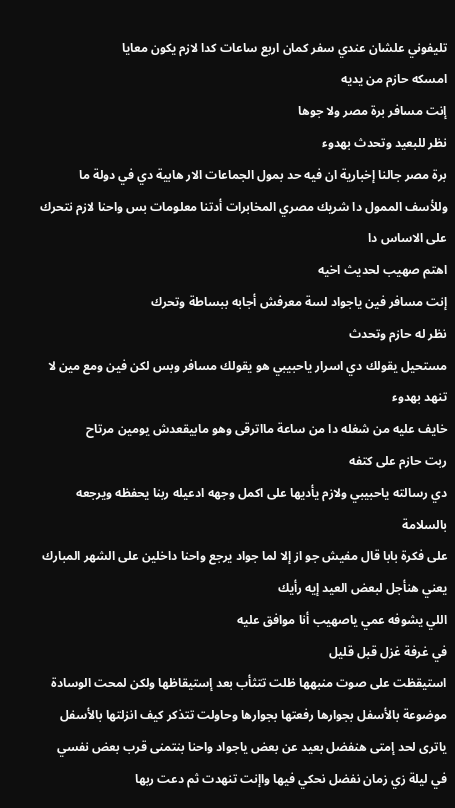تليفوني علشان عندي سفر كمان اربع ساعات كدا لازم يكون معايا
امسكه حازم من يديه
إنت مسافر برة مصر ولا جوها
نظر للبعيد وتحدث بهدوء
برة مصر جالنا إخبارية ان فيه حد بمول الجماعات الار هابية دي في دولة ما وللأسف الممول دا شريك مصري المخابرات أدتنا معلومات بس واحنا لازم نتحرك على الاساس دا
اهتم صهيب لحديث اخيه
إنت مسافر فين ياجواد لسة معرفش أجابه ببساطة وتحرك
نظر له حازم وتحدث
مستحيل يقولك دي اسرار ياحبيبي هو يقولك مسافر وبس لكن فين ومع مين لا
تنهد بهدوء
خايف عليه من شغله دا من ساعة مااترقى وهو مابيقعدش يومين مرتاح
ربت حازم على كتفه
دي رسالته ياحبيبي ولازم يأديها على اكمل وجهه ادعيله ربنا يحفظه ويرجعه بالسلامة
على فكرة بابا قال مفيش جو از إلا لما جواد يرجع واحنا داخلين على الشهر المبارك يعني هنأجل لبعض العيد إيه رأيك
اللي يشوفه عمي ياصهيب أنا موافق عليه
في غرفة غزل قبل قليل
استيقظت على صوت منبهها ظلت تتثأب بعد إستيقاظها ولكن لمحت الوسادة موضوعة بالأسفل بجوارها رفعتها بجوارها وحاولت تتذكر كيف انزلتها بالأسفل
ياترى لحد إمتى هنفضل بعيد عن بعض ياجواد واحنا بنتمنى قرب بعض نفسي في ليلة زي زمان نفضل نحكي فيها واإنت تنهدت ثم دعت ربها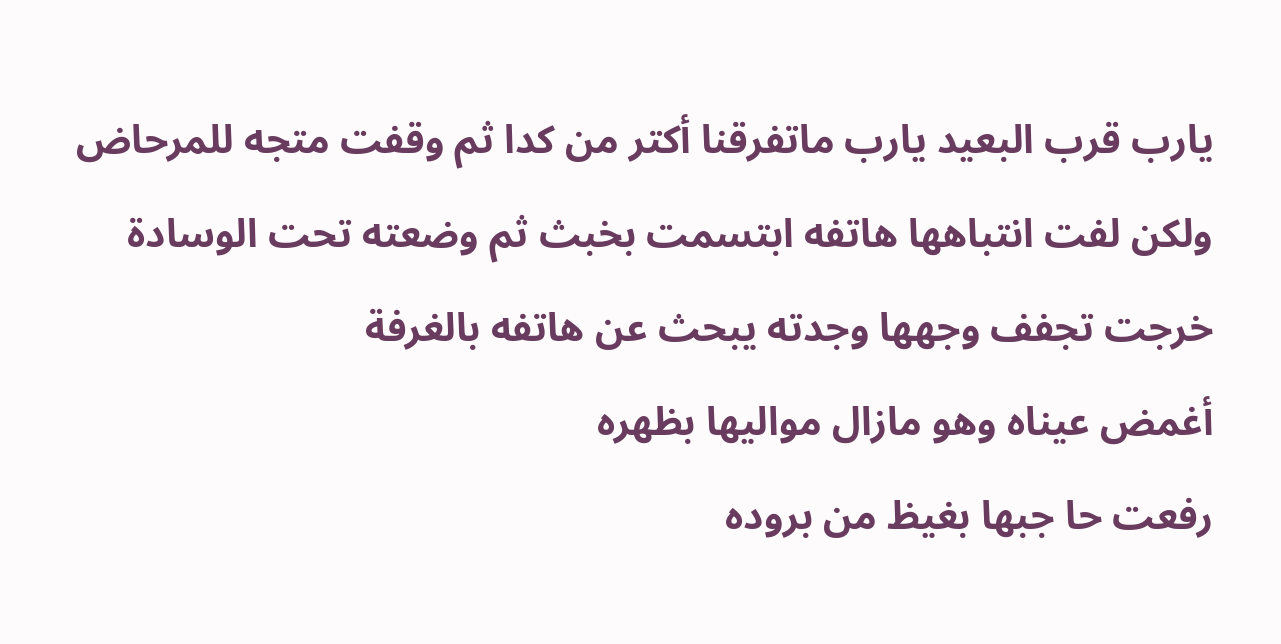يارب قرب البعيد يارب ماتفرقنا أكتر من كدا ثم وقفت متجه للمرحاض ولكن لفت انتباهها هاتفه ابتسمت بخبث ثم وضعته تحت الوسادة
خرجت تجفف وجهها وجدته يبحث عن هاتفه بالغرفة
أغمض عيناه وهو مازال مواليها بظهره
رفعت حا جبها بغيظ من بروده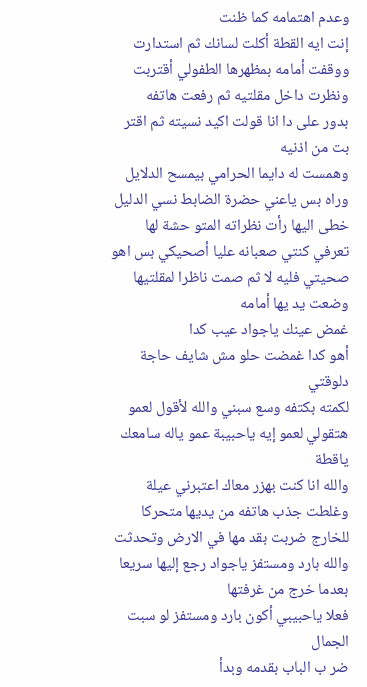وعدم اهتمامه كما ظنت
إنت ايه القطة أكلت لسانك ثم استدارت ووقفت أمامه بمظهرها الطفولي أقتربت ونظرت داخل مقلتيه ثم رفعت هاتفه
بدور على دا انا قولت اكيد نسيته ثم اقتر بت من اذنيه
وهمست له دايما الحرامي بيمسح الدلايل وراه بس ياعني حضرة الضابط نسي الدليل
خطى اليها رأت نظراته المتو حشة لها
تعرفي كنتي صعبانه عليا أصحيكي بس اهو صحيتي فليه لا ثم صمت ناظرا لمقلتيها
وضعت يد يها أمامه
غمض عينك ياجواد عيب كدا
أهو كدا غمضت حلو مش شايف حاجة دلوقتي
لكمته بكتفه وسع سبني والله لأقول لعمو
هتقولي لعمو إيه ياحبيبة عمو ياله سامعك ياقطة
والله انا كنت بهزر معاك اعتبرني عيلة وغلطت جذب هاتفه من يديها متحركا للخارج ضربت بقد مها في الارض وتحدثت
والله بارد ومستفز ياجواد رجع إليها سريعا بعدما خرج من غرفتها
فعلا ياحبيبي أكون بارد ومستفز لو سبت الجمال
ضر ب الباب بقدمه وبدأ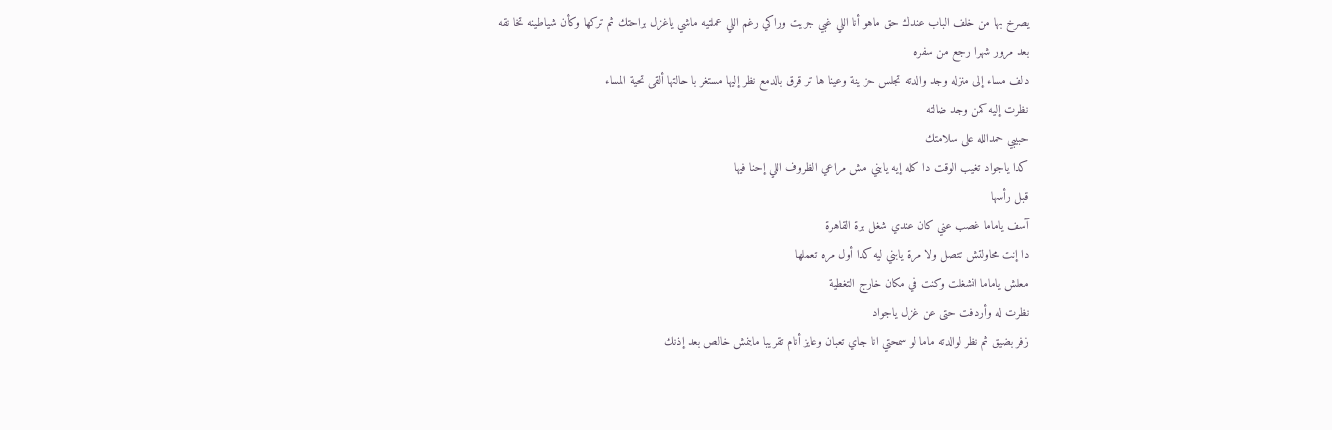يصرخ بها من خلف الباب عندك حق ماهو أنا اللي غبي جريت وراكي رغم اللي عملتيه ماشي ياغزل براحتك ثم تركها وكأن شياطينه تخا نقه
بعد مرور شهرا رجع من سفره
دلف مساء إلى منزله وجد والدته تجلس حز ينة وعينا ها تر قرق بالدمع نظر إليها مستغر با حالتها ألقى تحية المساء
نظرت إليه كمن وجد ضالته
حبيبي حمدالله على سلامتك
كدا ياجواد تغيب الوقت دا كله إيه يابني مش مراعي الظروف اللي إحنا فيها
قبل رأسها
آسف ياماما غصب عني كان عندي شغل برة القاهرة
دا إنت محاولتش تتصل ولا مرة يابني ليه كدا أول مره تعملها
معلش ياماما انشغلت وكنت في مكان خارج التغطية
نظرت له وأردفت حتى عن غزل ياجواد
زفر بضيق ثم نظر لوالدته ماما لو سمحتي انا جاي تعبان وعايز أنام تقريبا مابنمش خالص بعد إذنك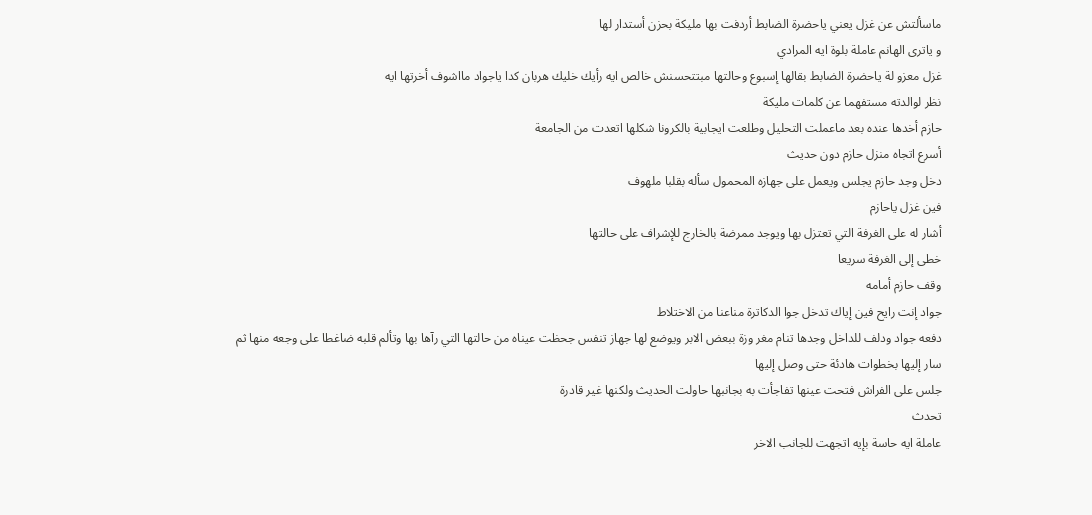ماسألتش عن غزل يعني ياحضرة الضابط أردفت بها مليكة بحزن أستدار لها
و ياترى الهانم عاملة بلوة ايه المرادي
غزل معزو لة ياحضرة الضابط بقالها إسبوع وحالتها مبتتحسنش خالص ايه رأيك خليك هربان كدا ياجواد مااشوف أخرتها ايه
نظر لوالدته مستفهما عن كلمات مليكة
حازم أخدها عنده بعد ماعملت التحليل وطلعت ايجابية بالكرونا شكلها اتعدت من الجامعة
أسرع اتجاه منزل حازم دون حديث
دخل وجد حازم يجلس ويعمل على جهازه المحمول سأله بقلبا ملهوف
فين غزل ياحازم
أشار له على الغرفة التي تعتزل بها ويوجد ممرضة بالخارج للإشراف على حالتها
خطى إلى الغرفة سريعا
وقف حازم أمامه
جواد إنت رايح فين إياك تدخل جوا الدكاترة مناعنا من الاختلاط
دفعه جواد ودلف للداخل وجدها تنام مغر وزة ببعض الابر ويوضع لها جهاز تنفس جحظت عيناه من حالتها التي رآها بها وتألم قلبه ضاغطا على وجعه منها ثم
سار إليها بخطوات هادئة حتى وصل إليها
جلس على الفراش فتحت عينها تفاجأت به بجانبها حاولت الحديث ولكنها غير قادرة
تحدث
عاملة ايه حاسة بإيه اتجهت للجانب الاخر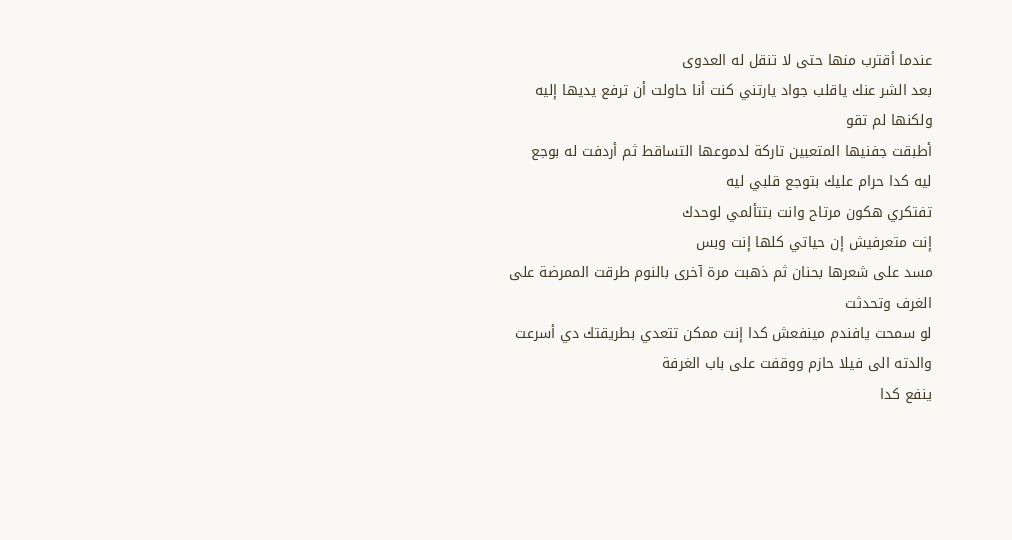عندما أقترب منها حتى لا تنقل له العدوى
بعد الشر عنك ياقلب جواد يارتني كنت أنا حاولت أن ترفع يديها إليه ولكنها لم تقو
أطبقت جفنيها المتعبين تاركة لدموعها التساقط ثم أردفت له بوجع
ليه كدا حرام عليك بتوجع قلبي ليه
تفتكري هكون مرتاح وانت بتتألمي لوحدك
إنت متعرفيش إن حياتي كلها إنت وبس
مسد على شعرها بحنان ثم ذهبت مرة آخرى بالنوم طرقت الممرضة على الغرف وتحدثت
لو سمحت يافندم مينفعش كدا إنت ممكن تتعدي بطريقتك دي أسرعت والدته الى فيلا حازم ووقفت على باب الغرفة
ينفع كدا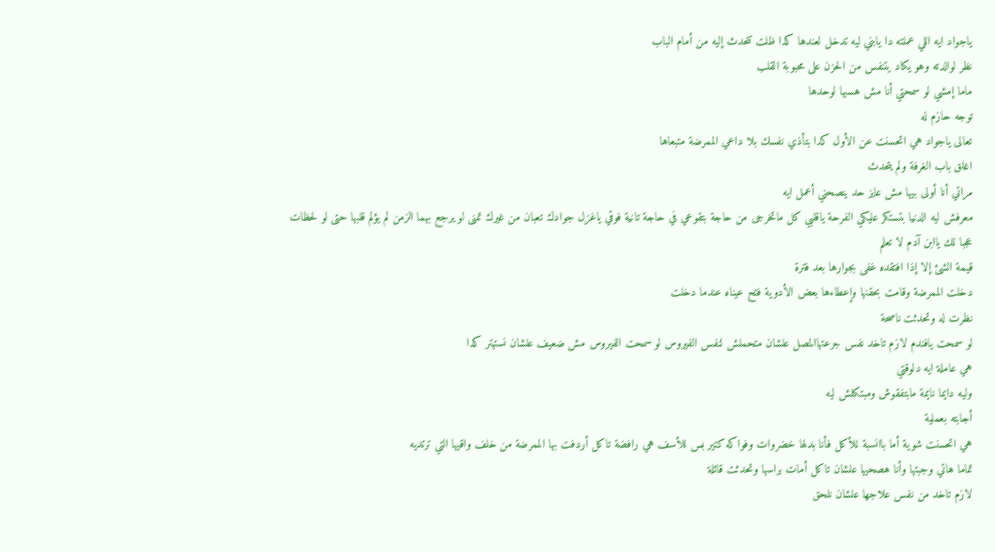ياجواد ايه اللي عملته دا يابني ليه تدخل لعندها كدا ظلت تتحدث إليه من أمام الباب
نظر لوالدته وهو يكاد يتنفس من الحزن على محبوبة القلب
ماما إمشي لو سمحتي أنا مش هسبها لوحدها
توجه حازم له
تعالى ياجواد هي اتحسنت عن الأول كدا بتأذي نفسك بلا داعي الممرضة متبعاها
اغلق باب الغرفة ولم يتحدث
مراتي أنا أولى بيها مش عايز حد ينصحني أعمل ايه
معرفش ليه الدنيا بتستكر عليكي الفرحة ياقلبي كل ماتخرجى من حاجة بتقوعي في حاجة تانية فوقي ياغزل جوادك تعبان من غيرك تمنى لو يرجع بهما الزمن لم يؤلم قلبها حتى لو لحظات
عجبا لك ياابن آدم لا تعلم
قيمة الشئ إلا إذا افتقده غفى بجوارها بعد فترة
دخلت الممرضة وقامت بحقنها وإعطاءها بعض الأدوية فتح عيناه عندما دخلت
نظرت له وتحدثت ناصحة
لو سمحت يافندم لازم تاخد نفس جرعتهاالمصل علشان متحملش لنفس الفيروس لو سمحت الفيروس مش ضعيف علشان نستهتر كدا
هي عاملة ايه دلوقتي
وليه دايما نايمة مابتفقوش ومبتكلش ليه
أجابته بعملية
هي اتحسنت شوية أما باانسبة للأكل فأنا بدلها خضروات وفواكه كتير بس للأسف هي رافضة تاكل أردفت بها الممرضة من خلف واقيها التي ترتديه
تماما هاتي وجبتها وأنا هصحيها علشان تاكل أمات براسها وتحدثت قائلة
لازم تاخد من نفس علاجها علشان نلحق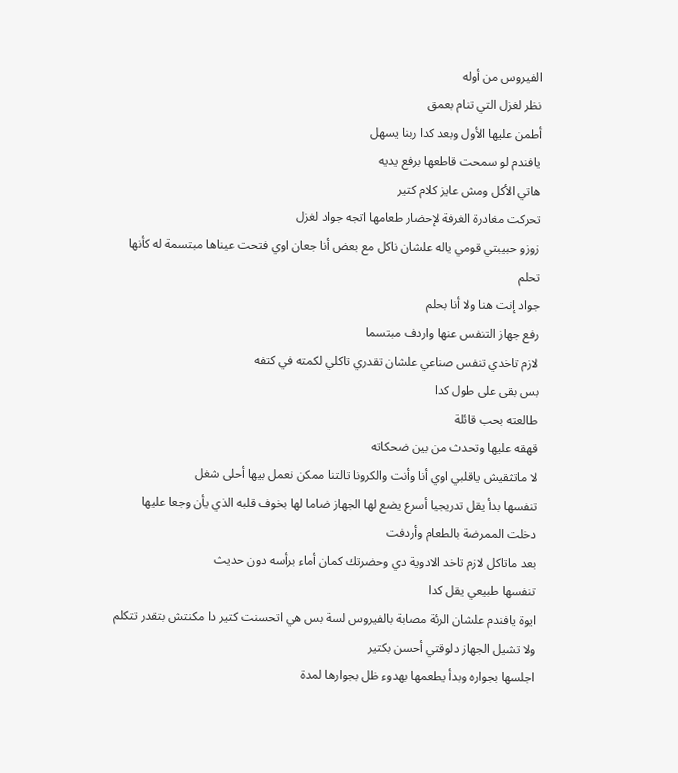الفيروس من أوله
نظر لغزل التي تنام بعمق
أطمن عليها الأول وبعد كدا ربنا يسهل
يافندم لو سمحت قاطعها برفع يديه
هاتي الأكل ومش عايز كلام كتير
تحركت مغادرة الغرفة لإحضار طعامها اتجه جواد لغزل
زوزو حبيبتي قومي ياله علشان ناكل مع بعض أنا جعان اوي فتحت عيناها مبتسمة له كأنها تحلم
جواد إنت هنا ولا أنا بحلم
رفع جهاز التنفس عنها واردف مبتسما
لازم تاخدي تنفس صناعي علشان تقدري تاكلي لكمته في كتفه
بس بقى على طول كدا
طالعته بحب قائلة
قهقه عليها وتحدث من بين ضحكاته
لا ماتثقيش ياقلبي اوي أنا وأنت والكرونا تالتنا ممكن نعمل بيها أحلى شغل
تنفسها بدأ يقل تدريجيا أسرع يضع لها الجهاز ضاما لها بخوف قلبه الذي يأن وجعا عليها
دخلت الممرضة بالطعام وأردفت
بعد ماتاكل لازم تاخد الادوية دي وحضرتك كمان أماء برأسه دون حديث
تنفسها طبيعي يقل كدا
ايوة يافندم علشان الرئة مصابة بالفيروس لسة بس هي اتحسنت كتير دا مكنتش بتقدر تتكلم ولا تشيل الجهاز دلوقتي أحسن بكتير
اجلسها بجواره وبدأ يطعمها بهدوء ظل بجوارها لمدة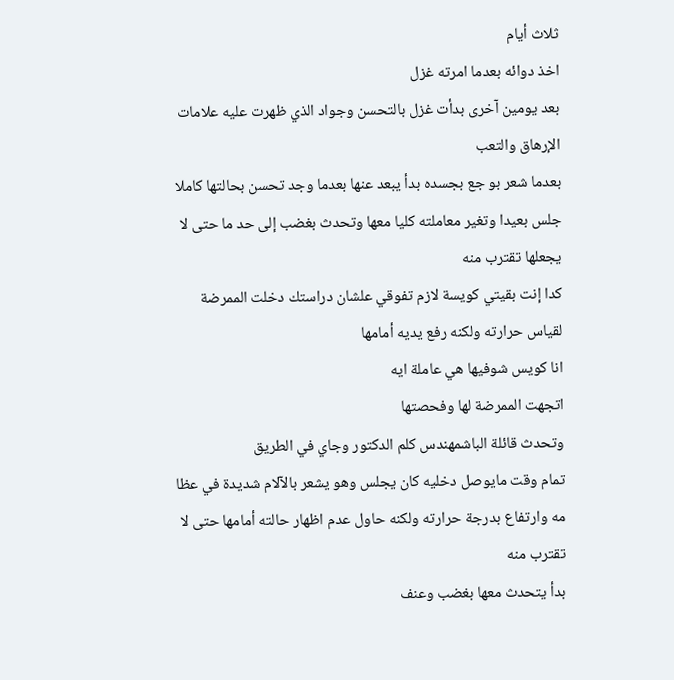ثلاث أيام
اخذ دوائه بعدما امرته غزل
بعد يومين آخرى بدأت غزل بالتحسن وجواد الذي ظهرت عليه علامات الإرهاق والتعب
بعدما شعر بو جع بجسده بدأ يبعد عنها بعدما وجد تحسن بحالتها كاملا
جلس بعيدا وتغير معاملته كليا معها وتحدث بغضب إلى حد ما حتى لا يجعلها تقترب منه
كدا إنت بقيتي كويسة لازم تفوقي علشان دراستك دخلت الممرضة لقياس حرارته ولكنه رفع يديه أمامها
انا كويس شوفيها هي عاملة ايه
اتجهت الممرضة لها وفحصتها
وتحدث قائلة الباشمهندس كلم الدكتور وجاي في الطريق
تمام وقت مايوصل دخليه كان يجلس وهو يشعر بالآلام شديدة في عظا مه وارتفاع بدرجة حرارته ولكنه حاول عدم اظهار حالته أمامها حتى لا تقترب منه
بدأ يتحدث معها بغضب وعنف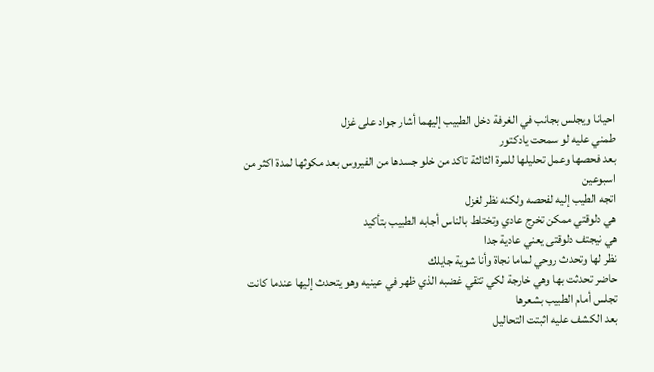احيانا ويجلس بجانب في الغرفة دخل الطبيب إليهما أشار جواد على غزل
طمني عليه لو سمحت يادكتور
بعد فحصها وعمل تحليلها للمرة الثالثة تاكد من خلو جسدها من الفيروس بعد مكوثها لمدة اكثر من اسبوعين
اتجه الطيب إليه لفحصه ولكنه نظر لغزل
هي دلوقتي ممكن تخرج عادي وتختلط بالناس أجابه الطبيب بتأكيد
هي نيجتف دلوقتى يعني عادية جدا
نظر لها وتحدث روحي لماما نجاة وأنا شوية جايلك
حاضر تحدثت بها وهي خارجة لكي تتقي غضبه الذي ظهر في عينيه وهو يتحدث إليها عندما كانت تجلس أمام الطبيب بشعرها
بعد الكشف عليه اثبتت التحاليل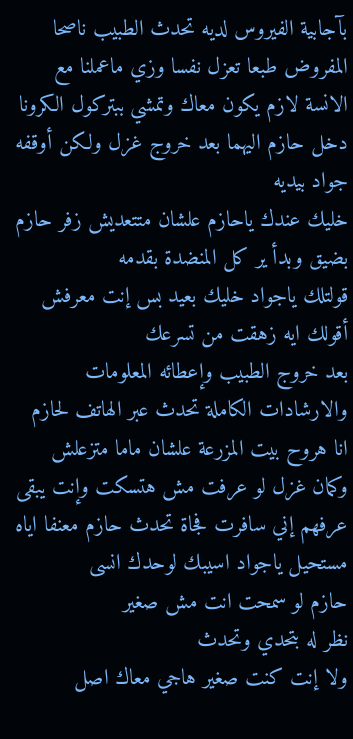بآجابية الفيروس لديه تحدث الطبيب ناصحا
المفروض طبعا تعزل نفسا وزي ماعملنا مع الانسة لازم يكون معاك وتمشي ببتركول الكرونا
دخل حازم اليهما بعد خروج غزل ولكن أوقفه جواد بيديه
خليك عندك ياحازم علشان متتعديش زفر حازم بضيق وبدأ ير كل المنضدة بقدمه
قولتلك ياجواد خليك بعيد بس إنت معرفش أقولك ايه زهقت من تسرعك
بعد خروج الطبيب وإعطائه المعلومات والارشادات الكاملة تحدث عبر الهاتف لحازم
انا هروح بيت المزرعة علشان ماما متزعلش وكمان غزل لو عرفت مش هتسكت وإنت يبقى عرفهم إني سافرت فجاة تحدث حازم معنفا اياه
مستحيل ياجواد اسيبك لوحدك انسى
حازم لو سمحت انت مش صغير
نظر له بتحدي وتحدث
ولا إنت كنت صغير هاجي معاك اصل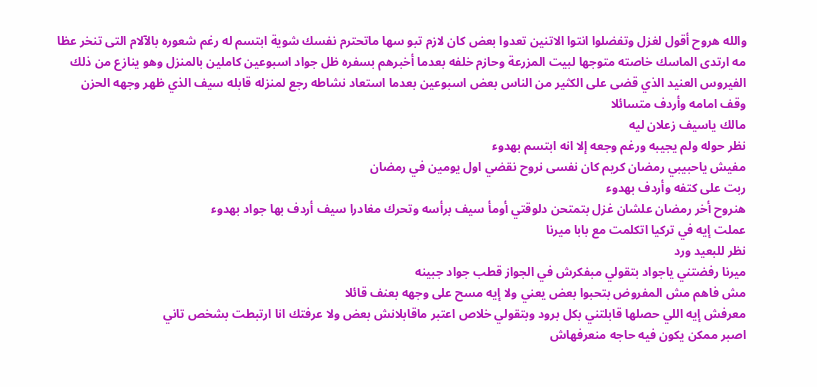والله هروح أقول لغزل وتفضلوا انتوا الاتنين تعدوا بعض كان لازم تبو سها ماتحترم نفسك شوية ابتسم له رغم شعوره بالآلام التى تنخر عظا مه ارتدى الماسك خاصته متوجها لبيت المزرعة وحازم خلفه بعدما أخبرهم بسفره ظل جواد اسبوعين كاملين بالمنزل وهو ينازع من ذلك الفيروس العنيد الذي قضى على الكثير من الناس بعض اسبوعين بعدما استعاد نشاطه رجع لمنزله قابله سيف الذي ظهر وجهه الحزن
وقف امامه وأردف متسائلا
مالك ياسيف زعلان ليه
نظر حوله ولم يجيبه ورغم وجعه إلا انه ابتسم بهدوء
مفيش ياحبيبي رمضان كريم كان نفسى نروح نقضي اول يومين في رمضان
ربت على كتفه وأردف بهدوء
هنروح أخر رمضان علشان غزل بتمتحن دلوقتي أومأ سيف برأسه وتحرك مغادرا سيف أردف بها جواد بهدوء
عملت إيه في تركيا اتكلمت مع بابا ميرنا
نظر للبعيد ورد
ميرنا رفضتني ياجواد بتقولي مبفكرش في الجواز قطب جواد جبينه
مش فاهم مش المفروض بتحبوا بعض يعني ولا إيه مسح على وجهه بعنف قائلا
معرفش إيه اللي حصلها قابلتني بكل برود وبتقولي خلاص اعتبر ماقابلانش بعض ولا عرفتك انا ارتبطت بشخص تاني
اصبر ممكن يكون فيه حاجه منعرفهاش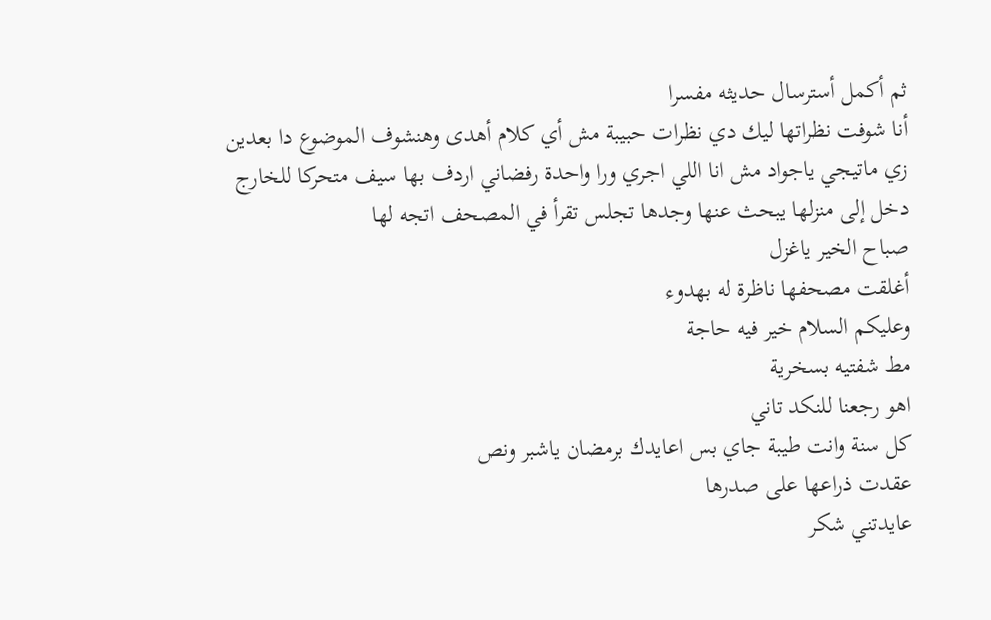ثم أكمل أسترسال حديثه مفسرا
أنا شوفت نظراتها ليك دي نظرات حبيبة مش أي كلام أهدى وهنشوف الموضوع دا بعدين
زي ماتيجي ياجواد مش انا اللي اجري ورا واحدة رفضاني اردف بها سيف متحركا للخارج
دخل إلى منزلها يبحث عنها وجدها تجلس تقرأ في المصحف اتجه لها
صباح الخير ياغزل
أغلقت مصحفها ناظرة له بهدوء
وعليكم السلام خير فيه حاجة
مط شفتيه بسخرية
اهو رجعنا للنكد تاني
كل سنة وانت طيبة جاي بس اعايدك برمضان ياشبر ونص
عقدت ذراعها على صدرها
عايدتني شكر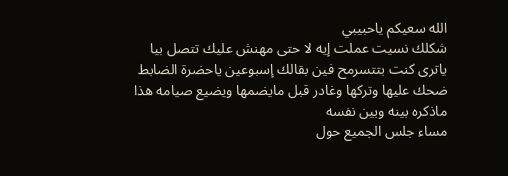الله سعيكم ياحبيبي
شكلك نسيت عملت إيه لا حتى مهنش عليك تتصل بيا ياترى كنت بتتسرمح فين بقالك إسبوعين ياحضرة الضابط
ضحك عليها وتركها وغادر قبل مايضمها ويضيع صيامه هذا ماذكره بينه وبين نفسه
مساء جلس الجميع حول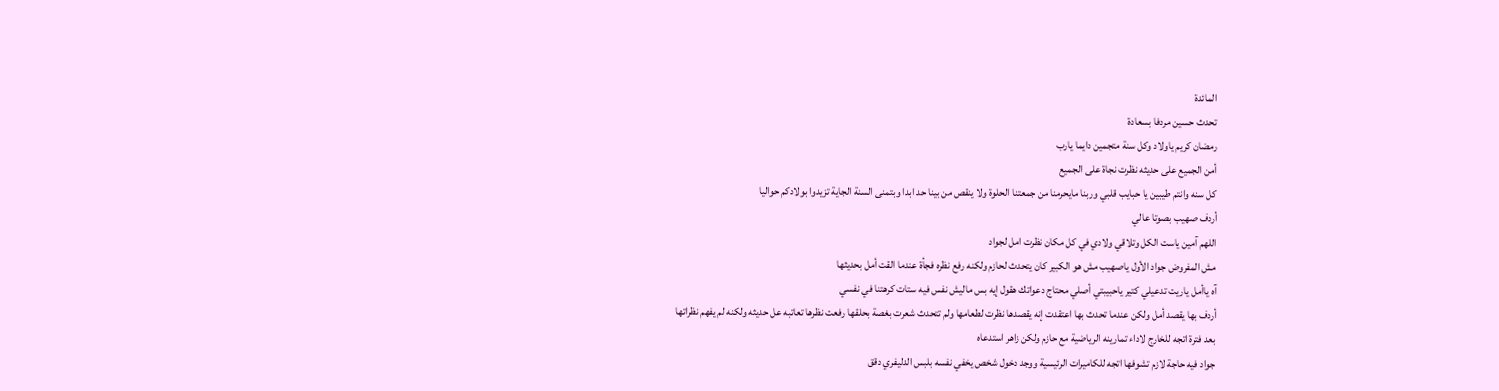المائدة
تحدث حسين مردفا بسعادة
رمضان كريم ياولاد وكل سنة متجمين دايما يارب
أمن الجميع على حديثه نظرت نجاة على الجميع
كل سنه وانتم طيبين يا حبايب قلبي وربنا مايحرمنا من جمعتنا الحلوة ولا ينقص من بينا حد ابدا وبتمنى السنة الجاية تزيدوا بولادكم حواليا
أردف صهيب بصوتا عالي
اللهم آمين ياست الكل وتلاقي ولادي في كل مكان نظرت امل لجواد
مش المفروض جواد الأول ياصهيب مش هو الكبير كان يتحدث لحازم ولكنه رفع نظره فجأة عندما القت أمل بحديثها
آه ياأمل ياريت تدعيلي كتير ياحبيبتي أصلي محتاج دعواتك هقول إيه بس ماليش نفس فيه ستات كرهتنا في نفسي
أردف بها يقصد أمل ولكن عندما تحدث بها اعتقدت إنه يقصدها نظرت لطعامها ولم تتحدث شعرت بغصة بحلقها رفعت نظرها تعاتبه عل حديثه ولكنه لم يفهم نظراتها
بعد فترة اتجه للخارج لاداء تمارينه الرياضية مع حازم ولكن زاهر استدعاه
جواد فيه حاجة لازم تشوفها اتجه للكاميرات الرئيسية ووجد دخول شخص يخفي نفسه بلبس الدليفري دقق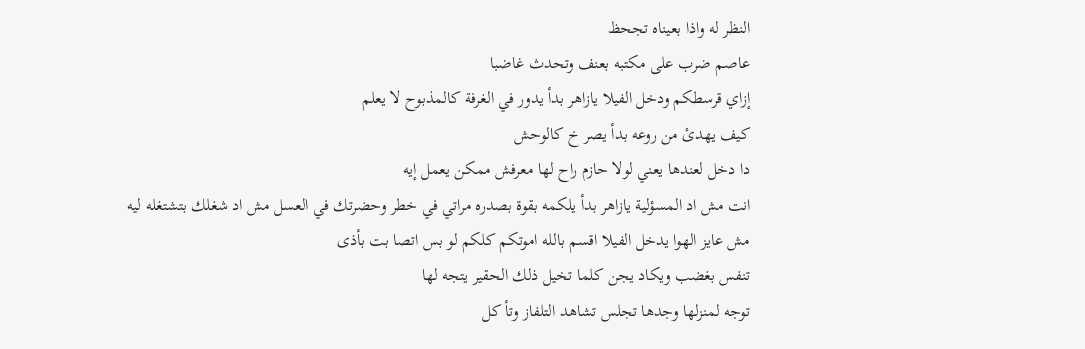النظر له واذا بعيناه تجحظ
عاصم ضرب على مكتبه بعنف وتحدث غاضبا
إزاي قرسطكم ودخل الفيلا يازاهر بدأ يدور في الغرفة كالمذبوح لا يعلم
كيف يهدئ من روعه بدأ يصر خ كالوحش
دا دخل لعندها يعني لولا حازم راح لها معرفش ممكن يعمل إيه
انت مش اد المسؤلية يازاهر بدأ يلكمه بقوة بصدره مراتي في خطر وحضرتك في العسل مش اد شغلك بتشتغله ليه
مش عايز الهوا يدخل الفيلا اقسم بالله اموتكم كلكم لو بس اتصا بت بأذى
تنفس بغضب ويكاد يجن كلما تخيل ذلك الحقير يتجه لها
توجه لمنزلها وجدها تجلس تشاهد التلفاز وتأ كل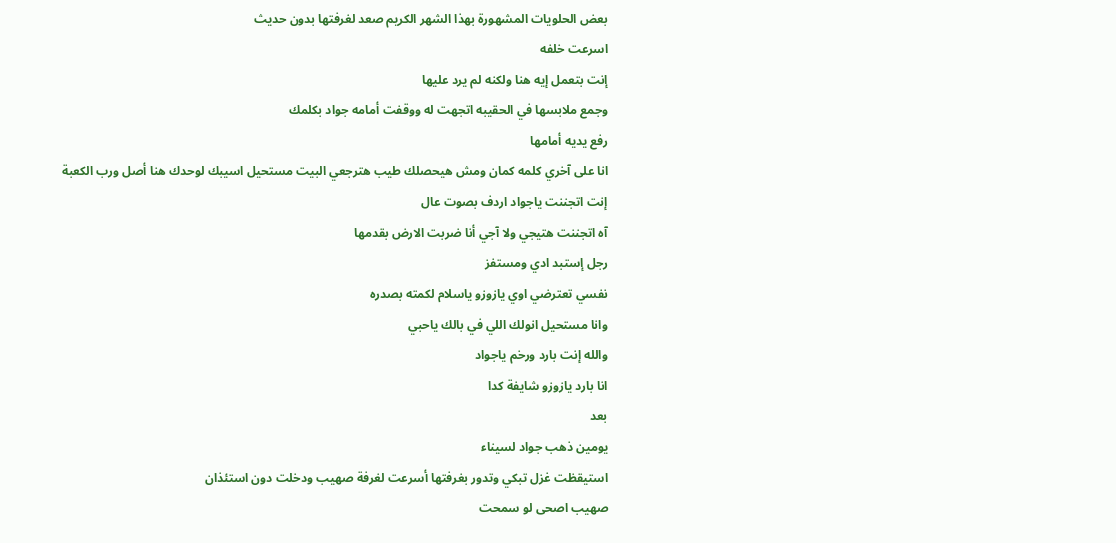بعض الحلويات المشهورة بهذا الشهر الكريم صعد لغرفتها بدون حديث
اسرعت خلفه
إنت بتعمل إيه هنا ولكنه لم يرد عليها
وجمع ملابسها في الحقيبه اتجهت له ووقفت أمامه جواد بكلمك
رفع يديه أمامها
انا على آخري كلمه كمان ومش هيحصلك طيب هترجعي البيت مستحيل اسيبك لوحدك هنا أصل ورب الكعبة
إنت اتجننت ياجواد اردف بصوت عال
آه اتجننت هتيجي ولا آجي أنا ضربت الارض بقدمها
رجل إستبد ادي ومستفز
نفسي تعترضي اوي يازوزو ياسلام لكمته بصدره
وانا مستحيل انولك اللي في بالك ياحبي
والله إنت بارد ورخم ياجواد
انا بارد يازوزو شايفة كدا
بعد
يومين ذهب جواد لسيناء
استيقظت غزل تبكي وتدور بغرفتها أسرعت لغرفة صهيب ودخلت دون استئذان
صهيب اصحى لو سمحت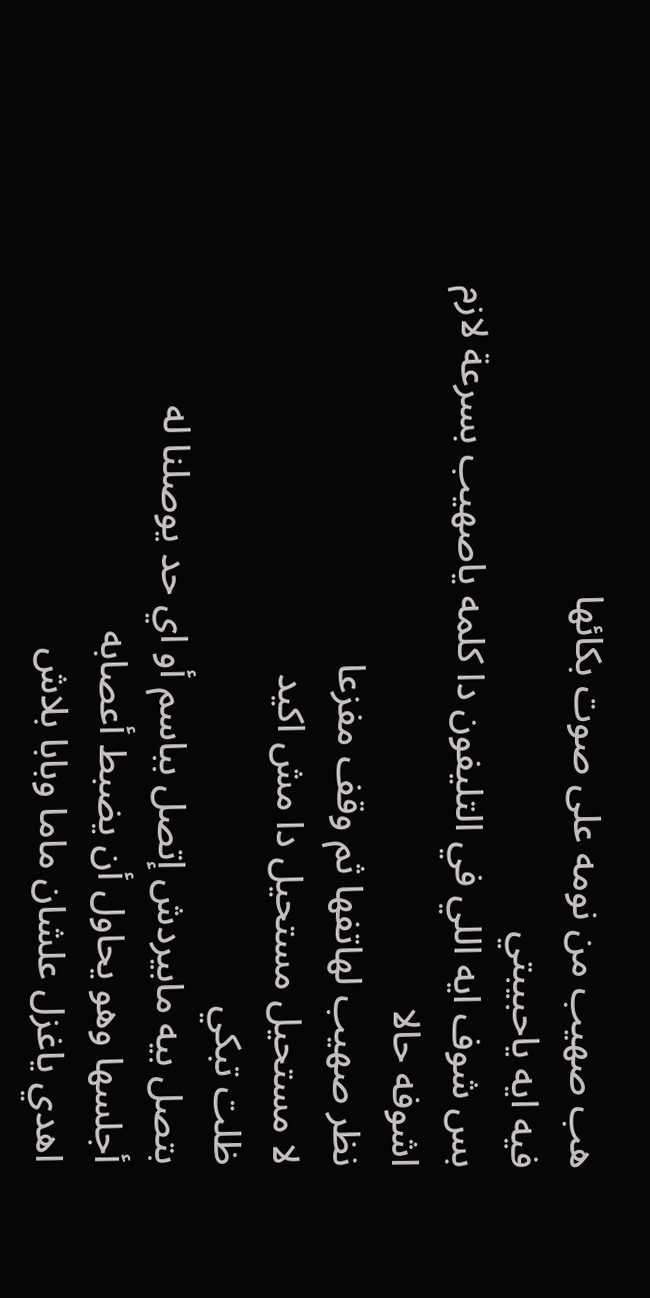هب صهيب من نومه على صوت بكائها
فيه ايه ياحبيبتي
بس شوف ايه اللي في التليفون دا كلمه ياصهيب بسرعة لازم اشوفه حالا
نظر صهيب لهاتفها ثم وقف مفزعا
لا مستحيل مستحيل دا مش اكيد
ظلت تبكي
بتصل بيه مابيردش إتصل بباسم أو اي حد يوصلنا له
أجلسها وهو يحاول أن يضبط أعصابه
اهدي ياغزل علشان ماما وبابا بلاش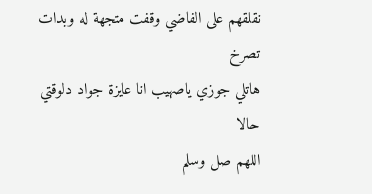نقلقهم على الفاضي وقفت متجهة له وبدات تصرخ
هاتلي جوزي ياصهيب انا عايزة جواد دلوقتي حالا
اللهم صل وسلم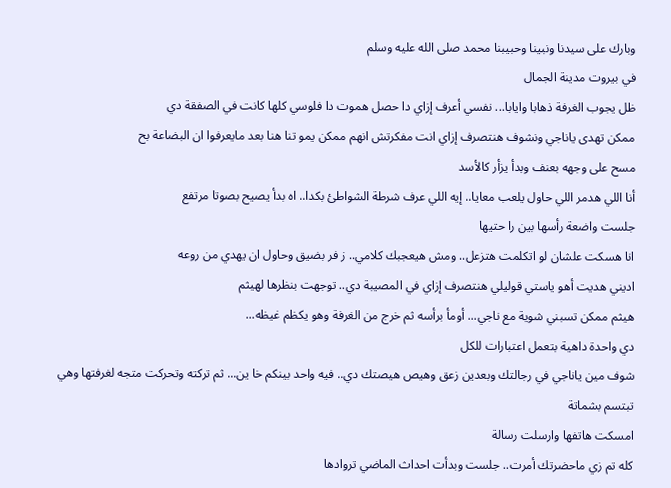وبارك على سيدنا ونبينا وحبيبنا محمد صلى الله عليه وسلم
في بيروت مدينة الجمال
ظل يجوب الغرفة ذهابا وايابا... نفسي أعرف إزاي دا حصل هموت دا فلوسي كلها كانت في الصفقة دي
ممكن تهدى ياناجي ونشوف هنتصرف إزاي انت مفكرتش انهم ممكن يمو تنا هنا بعد مايعرفوا ان البضاعة بح
مسح على وجهه بعنف وبدأ يزأر كالأسد
أنا اللي هدمر اللي حاول يلعب معايا.. إيه اللي عرف شرطة الشواطئ بكدا.. اه بدأ يصيح بصوتا مرتفع
جلست واضعة رأسها بين را حتيها
انا هسكت علشان لو اتكلمت هتزعل.. ومش هيعجبك كلامي.. ز فر بضيق وحاول ان يهدي من روعه
اديني هديت أهو ياستي قوليلي هنتصرف إزاي في المصيبة دي.. توجهت بنظرها لهيثم
هيثم ممكن تسبني شوية مع ناجي... أومأ برأسه ثم خرج من الغرفة وهو يكظم غيظه...
دي واحدة داهية بتعمل اعتبارات للكل
شوف مين ياناجي في رجالتك وبعدين زعق وهيص هيصتك دي.. فيه واحد بينكم خا ين... ثم تركته وتحركت متجه لغرفتها وهي تبتسم بشماتة
امسكت هاتفها وارسلت رسالة
كله تم زي ماحضرتك أمرت.. جلست وبدأت احداث الماضي تروادها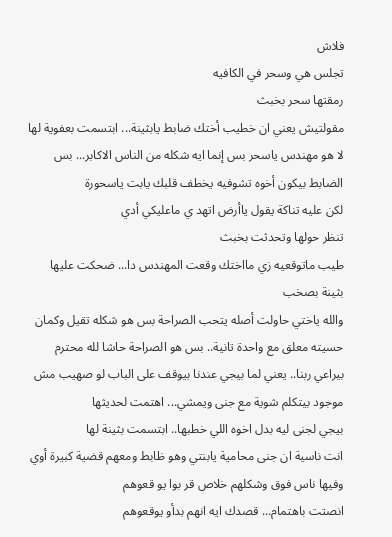فلاش
تجلس هي وسحر في الكافيه
رمقتها سحر بخبث
مقولتيش يعني ان خطيب أختك ضابط يابثينة... ابتسمت بعفوية لها
لا هو مهندس ياسحر بس إنما ايه شكله من الناس الاكابر... بس الضابط بيكون أخوه تشوفيه يخطف قلبك يابت ياسحورة
لكن عليه تناكة يقول ياأرض اتهد ي ماعليكي أدي
تنظر حولها وتحدثت بخبث
طيب ماتوقعيه زي مااختك وقعت المهندس دا... ضحكت عليها بثينة بصخب
والله ياختي حاولت أصله يتحب الصراحة بس هو شكله تقيل وكمان حسيته معلق مع واحدة تانية.. بس هو الصراحة حاشا لله محترم بيراعي ربنا.. يعني لما بيجي عندنا بيوقف على الباب لو صهيب مش موجود بيتكلم شوية مع جنى ويمشي... اهتمت لحديثها
بيجي لجنى ليه بدل اخوه اللي خطبها.. ابتسمت بثينة لها
انت ناسية ان جنى محامية يابنتي وهو ظابط ومعهم قضية كبيرة أوي وفيها ناس فوق وشكلهم خلاص قر بوا يو قعوهم
انصتت باهتمام... قصدك ايه انهم بدأو يوقعوهم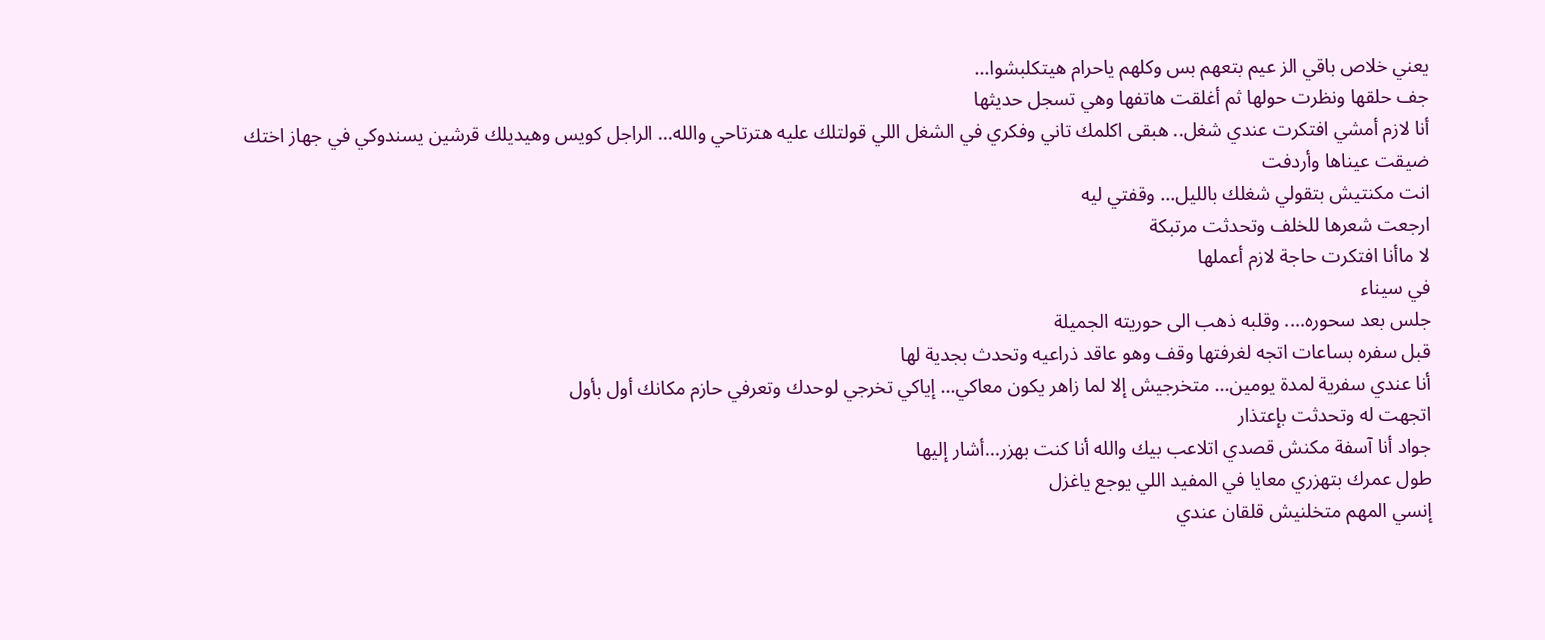يعني خلاص باقي الز عيم بتعهم بس وكلهم ياحرام هيتكلبشوا...
جف حلقها ونظرت حولها ثم أغلقت هاتفها وهي تسجل حديثها
أنا لازم أمشي افتكرت عندي شغل.. هبقى اكلمك تاني وفكري في الشغل اللي قولتلك عليه هترتاحي والله... الراجل كويس وهيديلك قرشين يسندوكي في جهاز اختك
ضيقت عيناها وأردفت
انت مكنتيش بتقولي شغلك بالليل... وقفتي ليه
ارجعت شعرها للخلف وتحدثت مرتبكة
لا ماأنا افتكرت حاجة لازم أعملها
في سيناء
جلس بعد سحوره.... وقلبه ذهب الى حوريته الجميلة
قبل سفره بساعات اتجه لغرفتها وقف وهو عاقد ذراعيه وتحدث بجدية لها
أنا عندي سفرية لمدة يومين... متخرجيش إلا لما زاهر يكون معاكي... إياكي تخرجي لوحدك وتعرفي حازم مكانك أول بأول
اتجهت له وتحدثت بإعتذار
جواد أنا آسفة مكنش قصدي اتلاعب بيك والله أنا كنت بهزر...أشار إليها
طول عمرك بتهزري معايا في المفيد اللي يوجع ياغزل
إنسي المهم متخلنيش قلقان عندي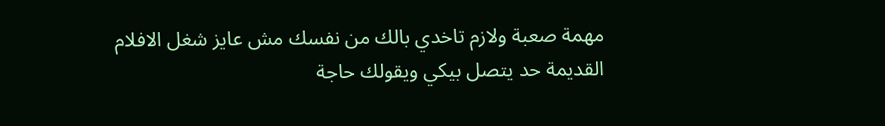مهمة صعبة ولازم تاخدي بالك من نفسك مش عايز شغل الافلام القديمة حد يتصل بيكي ويقولك حاجة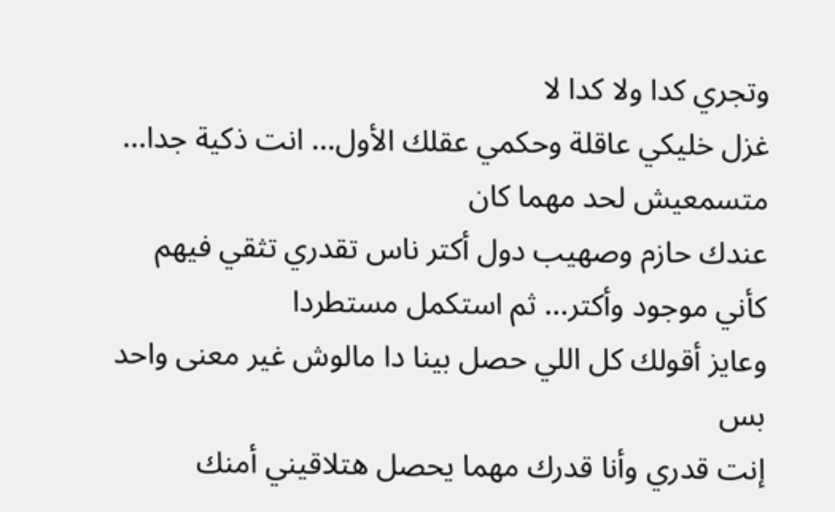وتجري كدا ولا كدا لا
غزل خليكي عاقلة وحكمي عقلك الأول... انت ذكية جدا... متسمعيش لحد مهما كان
عندك حازم وصهيب دول أكتر ناس تقدري تثقي فيهم كأني موجود وأكتر... ثم استكمل مستطردا
وعايز أقولك كل اللي حصل بينا دا مالوش غير معنى واحد بس
إنت قدري وأنا قدرك مهما يحصل هتلاقيني أمنك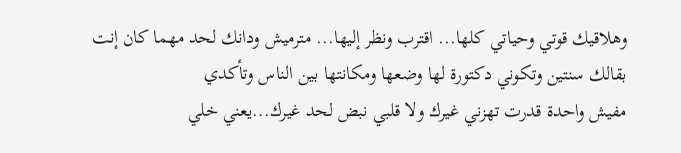وهلاقيك قوتي وحياتي كلها... اقترب ونظر إليها... مترميش ودانك لحد مهما كان إنت بقالك سنتين وتكوني دكتورة لها وضعها ومكانتها بين الناس وتأكدي
مفيش واحدة قدرت تهزني غيرك ولا قلبي نبض لحد غيرك...يعني خلي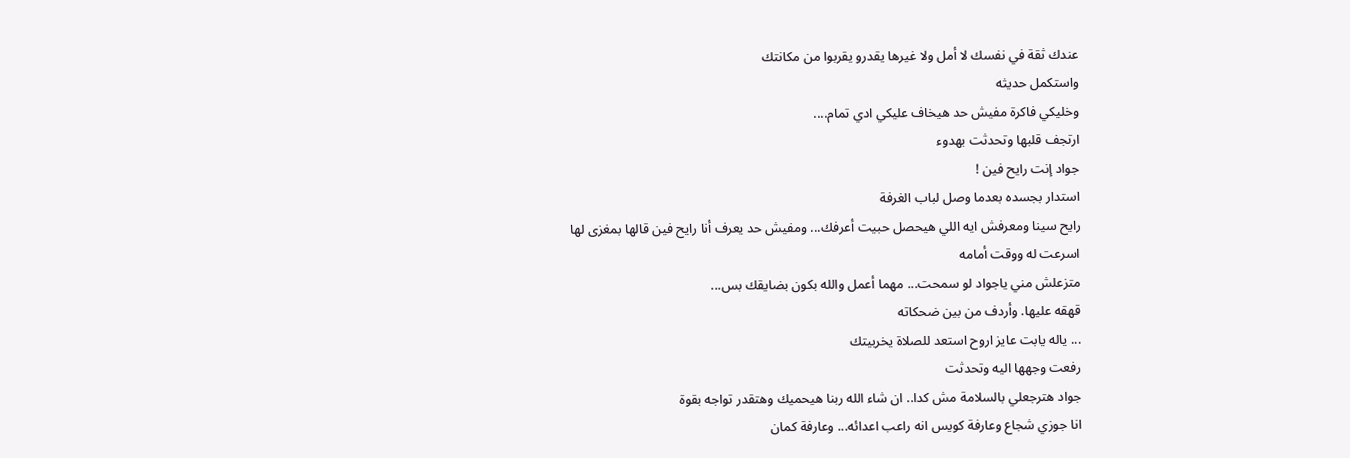عندك ثقة في نفسك لا أمل ولا غيرها يقدرو يقربوا من مكانتك
واستكمل حديثه
وخليكي فاكرة مفيش حد هيخاف عليكي ادي تمام....
ارتجف قلبها وتحدثت بهدوء
جواد إنت رايح فين !
استدار بجسده بعدما وصل لباب الغرفة
رايح سينا ومعرفش ايه اللي هيحصل حبيت أعرفك... ومفيش حد يعرف أنا رايح فين قالها بمغزى لها
اسرعت له ووقت أمامه
متزعلش مني ياجواد لو سمحت... مهما أعمل والله بكون بضايقك بس...
قهقه عليها. وأردف من بين ضحكاته
... ياله يابت عايز اروح استعد للصلاة يخربيتك
رفعت وجهها اليه وتحدثت
جواد هترجعلي بالسلامة مش كدا.. ان شاء الله ربنا هيحميك وهتقدر تواجه بقوة
انا جوزي شجاع وعارفة كويس انه راعب اعدائه... وعارفة كمان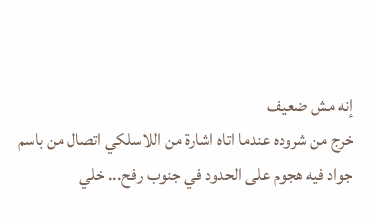إنه مش ضعيف
خرج من شروده عندما اتاه اشارة من اللاسلكي اتصال من باسم
جواد فيه هجوم على الحدود في جنوب رفح... خلي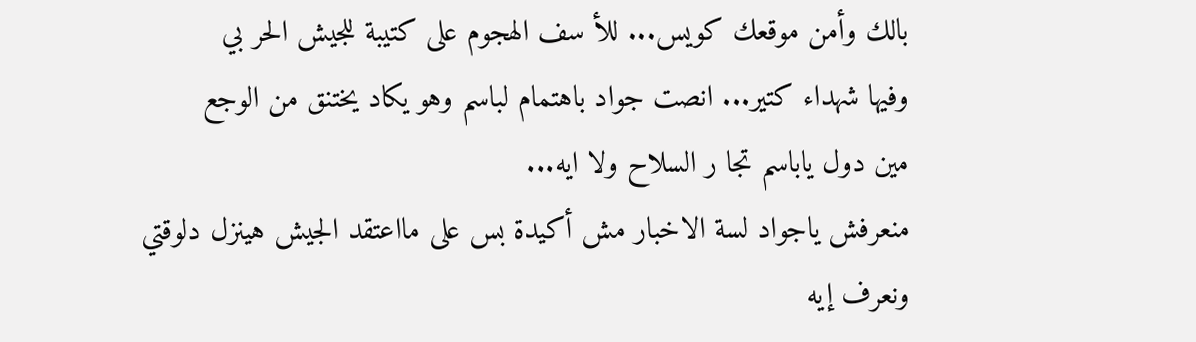بالك وأمن موقعك كويس... للأ سف الهجوم على كتيبة للجيش الحر بي
وفيها شهداء كتير... انصت جواد باهتمام لباسم وهو يكاد يختنق من الوجع
مين دول ياباسم تجا ر السلاح ولا ايه...
منعرفش ياجواد لسة الاخبار مش أكيدة بس على مااعتقد الجيش هينزل دلوقتي ونعرف إيه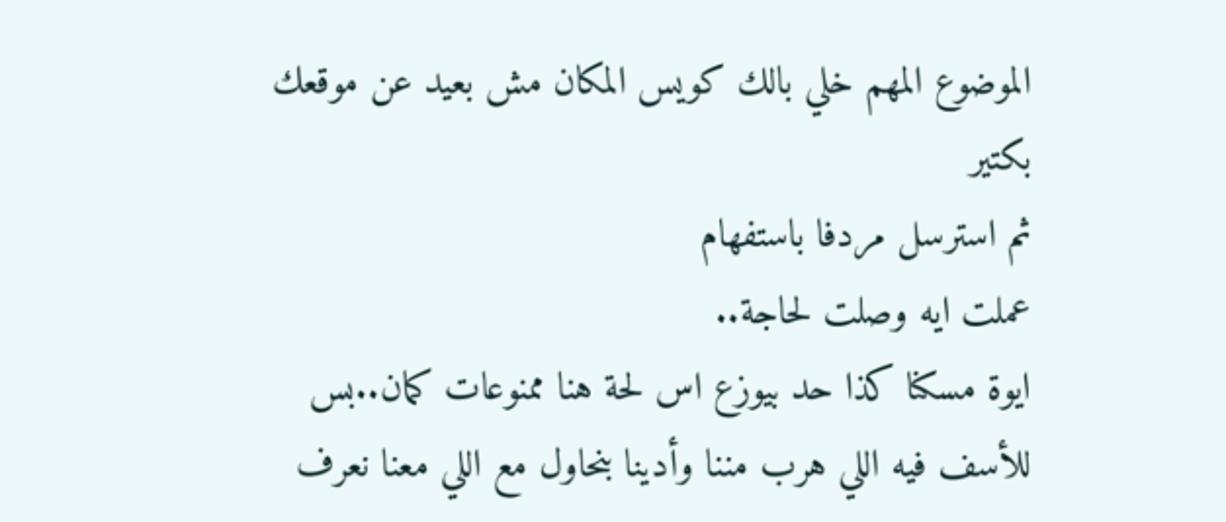الموضوع المهم خلي بالك كويس المكان مش بعيد عن موقعك بكتير
ثم استرسل مردفا باستفهام
عملت ايه وصلت لحاجة..
ايوة مسكنا كذا حد بيوزع اس لحة هنا ممنوعات كمان..بس للأسف فيه اللي هرب مننا وأدينا بنحاول مع اللي معنا نعرف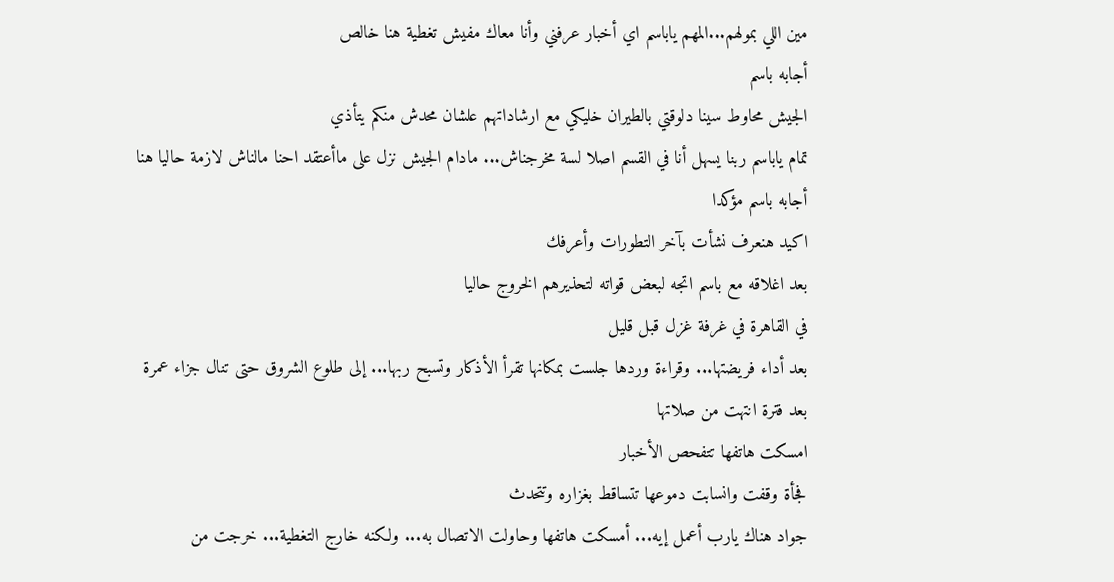مين اللي بمولهم...المهم ياباسم اي أخبار عرفني وأنا معاك مفيش تغطية هنا خالص
أجابه باسم
الجيش محاوط سينا دلوقتي بالطيران خليكي مع ارشاداتهم علشان محدش منكم يتأذي
تمام ياباسم ربنا يسهل أنا في القسم اصلا لسة مخرجناش... مادام الجيش نزل على ماأعتقد احنا مالناش لازمة حاليا هنا
أجابه باسم مؤكدا
اكيد هنعرف نشأت بآخر التطورات وأعرفك
بعد اغلاقه مع باسم اتجه لبعض قواته لتحذيرهم الخروج حاليا
في القاهرة في غرفة غزل قبل قليل
بعد أداء فريضتها... وقراءة وردها جلست بمكانها تقرأ الأذكار وتسبح ربها... إلى طلوع الشروق حتى تنال جزاء عمرة
بعد فترة انتهت من صلاتها
امسكت هاتفها تتفحص الأخبار
فجأة وقفت وانسابت دموعها تتساقط بغزاره وتتحدث
جواد هناك يارب أعمل إيه... أمسكت هاتفها وحاولت الاتصال به... ولكنه خارج التغطية... خرجت من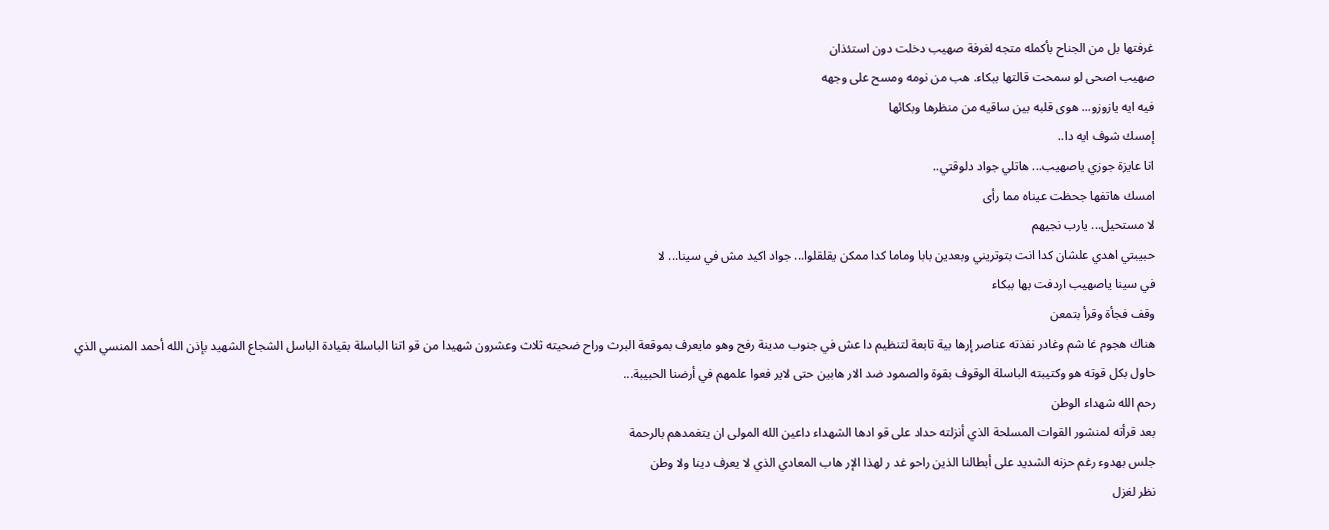غرفتها بل من الجناح بأكمله متجه لغرفة صهيب دخلت دون استئذان
صهيب اصحى لو سمحت قالتها ببكاء. هب من نومه ومسح على وجهه
فيه ايه يازوزو... هوى قلبه بين ساقيه من منظرها وبكائها
إمسك شوف ايه دا..
انا عايزة جوزي ياصهيب... هاتلي جواد دلوقتي..
امسك هاتفها جحظت عيناه مما رأى
لا مستحيل... يارب نجيهم
حبيبتي اهدي علشان كدا انت بتوتريني وبعدين بابا وماما كدا ممكن يقلقلوا... جواد اكيد مش في سينا... لا
في سينا ياصهيب اردفت بها ببكاء
وقف فجأة وقرأ بتمعن
هناك هجوم غا شم وغادر نفذته عناصر إرها بية تابعة لتنظيم دا عش في جنوب مدينة رفح وهو مايعرف بموقعة البرث وراح ضحيته ثلاث وعشرون شهيدا من قو اتنا الباسلة بقيادة الباسل الشجاع الشهيد بإذن الله أحمد المنسي الذي حاول بكل قوته هو وكتيبته الباسلة الوقوف بقوة والصمود ضد الار هابين حتى لاير فعوا علمهم في أرضنا الحبيبة...
رحم الله شهداء الوطن
بعد قرأته لمنشور القوات المسلحة الذي أنزلته حداد على قو ادها الشهداء داعين الله المولى ان يتغمدهم بالرحمة
جلس بهدوء رغم حزنه الشديد على أبطالنا الذين راحو غد ر لهذا الإر هاب المعادي الذي لا يعرف دينا ولا وطن
نظر لغزل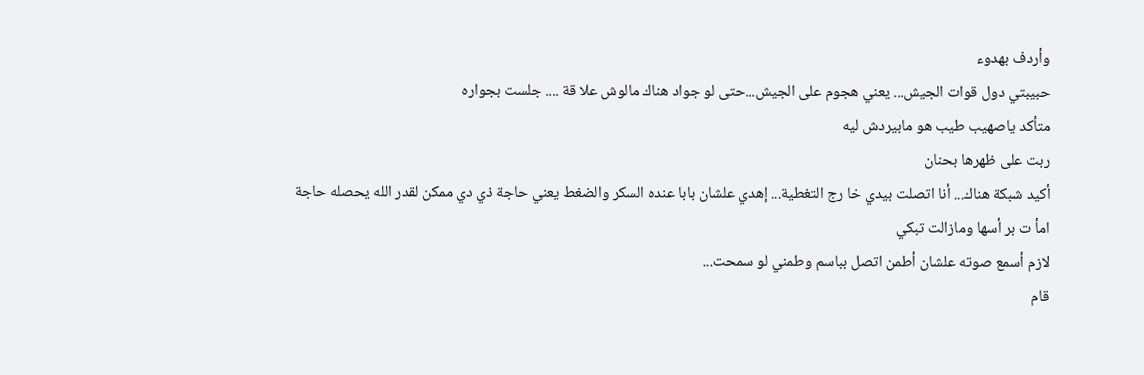وأردف بهدوء
حبيبتي دول قوات الجيش... يعني هجوم على الجيش...حتى لو جواد هناك مالوش علا قة .... جلست بجواره
متأكد ياصهيب طيب هو مابيردش ليه
ربت على ظهرها بحنان
أكيد شبكة هناك... أنا اتصلت بيدي خا رج التغطية... إهدي علشان بابا عنده السكر والضغط يعني حاجة ذي دي ممكن لقدر الله يحصله حاجة
امأ ت بر أسها ومازالت تبكي
لازم أسمع صوته علشان أطمن اتصل بباسم وطمني لو سمحت...
قام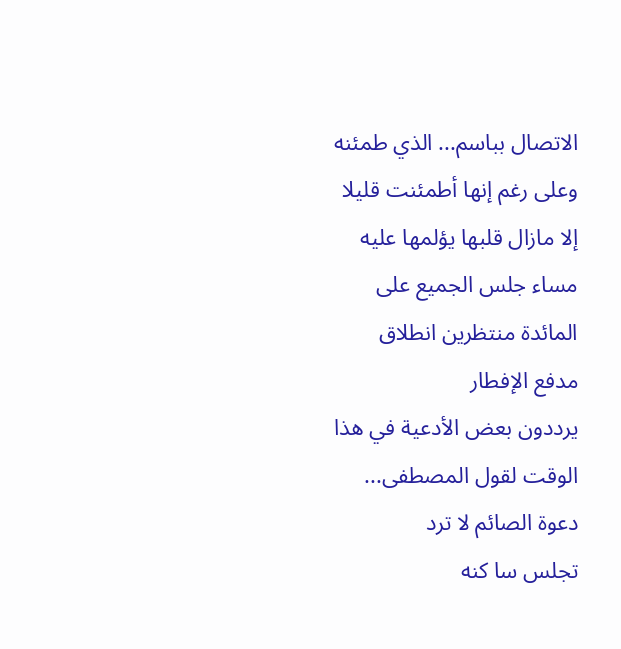الاتصال بباسم... الذي طمئنه وعلى رغم إنها أطمئنت قليلا إلا مازال قلبها يؤلمها عليه
مساء جلس الجميع على المائدة منتظرين انطلاق مدفع الإفطار
يرددون بعض الأدعية في هذا الوقت لقول المصطفى... دعوة الصائم لا ترد
تجلس سا كنه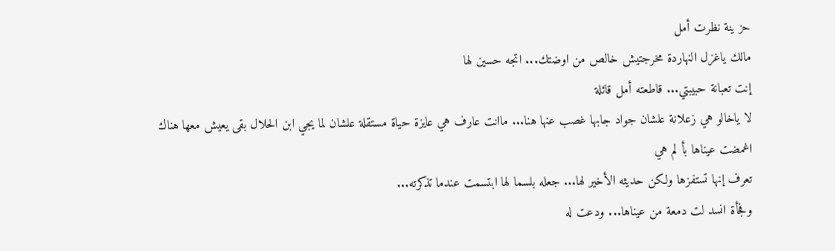حز ينة نظرت أمل
مالك ياغزل النهاردة مخرجتيش خالص من اوضتك... اتجه حسين لها
إنت تعبانة حبيبتي... قاطعته أمل قائلة
لا ياخالو هي زعلانة علشان جواد جابها غصب عنها هنا... ماانت عارف هي عايزة حياة مستقلة علشان لما يجي ابن الحلال بقى يعيش معها هناك
اغمضت عيناها بأ لم هي
تعرف إنها تستفزها ولكن حديثه الأخير لها... جعله بلسما لها ابتسمت عندما تذكرته...
وفجأة انسد لت دمعة من عيناها... ودعت له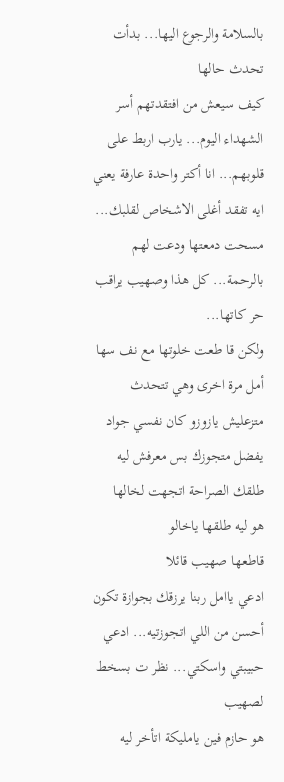بالسلامة والرجوع اليها... بدأت تحدث حالها
كيف سيعش من افتقدتهم أسر الشهداء اليوم... يارب اربط على قلوبهم... انا أكتر واحدة عارفة يعني ايه تفقد أغلى الاشخاص لقلبك... مسحت دمعتها ودعت لهم بالرحمة... كل هذا وصهيب يراقب حر كاتها...
ولكن قا طعت خلوتها مع نف سها
أمل مرة اخرى وهي تتحدث
متزعليش يازوزو كان نفسي جواد يفضل متجوزك بس معرفش ليه طلقك الصراحة اتجهت لخالها
هو ليه طلقها ياخالو
قاطعها صهيب قائلا
ادعي ياامل ربنا يرزقك بجوازة تكون أحسن من اللي اتجوزتيه... ادعي حبيبتي واسكتي... نظر ت بسخط لصهيب
هو حازم فين يامليكة اتأخر ليه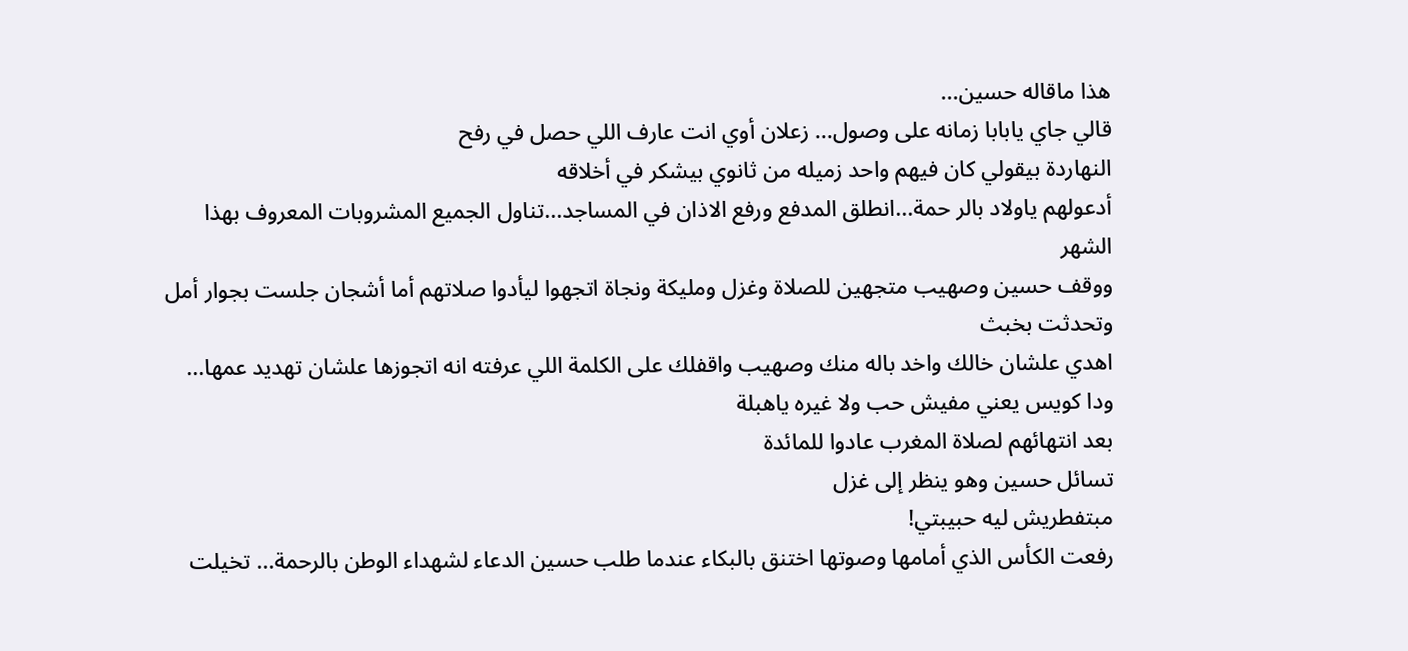هذا ماقاله حسين...
قالي جاي يابابا زمانه على وصول... زعلان أوي انت عارف اللي حصل في رفح
النهاردة بيقولي كان فيهم واحد زميله من ثانوي بيشكر في أخلاقه
أدعولهم ياولاد بالر حمة...انطلق المدفع ورفع الاذان في المساجد...تناول الجميع المشروبات المعروف بهذا الشهر
ووقف حسين وصهيب متجهين للصلاة وغزل ومليكة ونجاة اتجهوا ليأدوا صلاتهم أما أشجان جلست بجوار أمل وتحدثت بخبث
اهدي علشان خالك واخد باله منك وصهيب واقفلك على الكلمة اللي عرفته انه اتجوزها علشان تهديد عمها... ودا كويس يعني مفيش حب ولا غيره ياهبلة
بعد انتهائهم لصلاة المغرب عادوا للمائدة
تسائل حسين وهو ينظر إلى غزل
مبتفطريش ليه حبيبتي!
رفعت الكأس الذي أمامها وصوتها اختنق بالبكاء عندما طلب حسين الدعاء لشهداء الوطن بالرحمة... تخيلت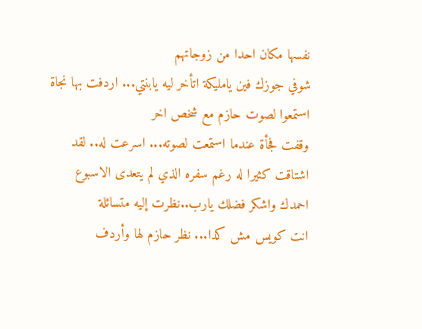نفسها مكان احدا من زوجاتهم
شوفي جوزك فين يامليكة اتأخر ليه يابنتي... اردفت بها نجاة
استمعوا لصوت حازم مع شخص اخر
وقفت فجأة عندما استمعت لصوته... اسرعت له.. لقد اشتاقت كثيرا له رغم سفره الذي لم يتعدى الاسبوع
احمدك واشكر فضلك يارب..نظرت إليه متسائلة
انت كويس مش كدا... نظر حازم لها وأردف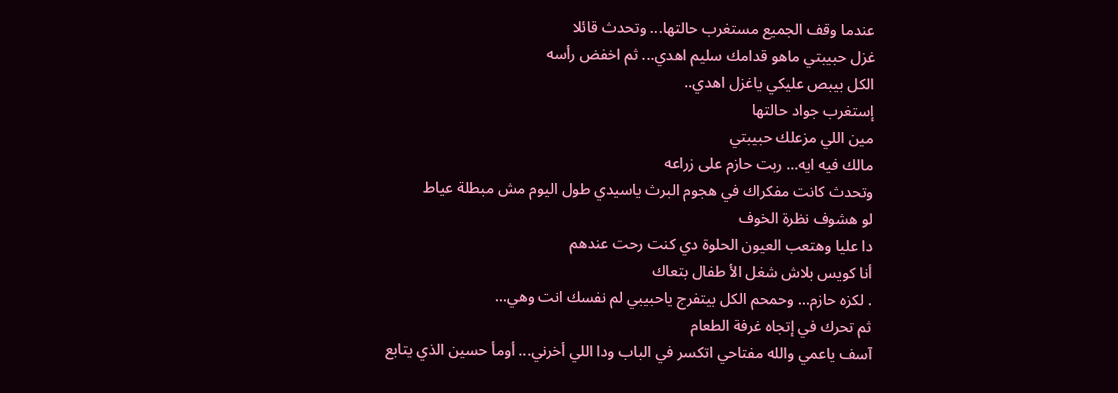عندما وقف الجميع مستغرب حالتها... وتحدث قائلا
غزل حبيبتي ماهو قدامك سليم اهدي... ثم اخفض رأسه
الكل بيبص عليكي ياغزل اهدي..
إستغرب جواد حالتها
مين اللي مزعلك حبيبتي
مالك فيه ايه... ربت حازم على زراعه
وتحدث كانت مفكراك في هجوم البرث ياسيدي طول اليوم مش مبطلة عياط
لو هشوف نظرة الخوف
دا عليا وهتعب العيون الحلوة دي كنت رحت عندهم
أنا كويس بلاش شغل الأ طفال بتعاك
. لكزه حازم... وحمحم الكل بيتفرج ياحبيبي لم نفسك انت وهي...
ثم تحرك في إتجاه غرفة الطعام
آسف ياعمي والله مفتاحي اتكسر في الباب ودا اللي أخرني... أومأ حسين الذي يتابع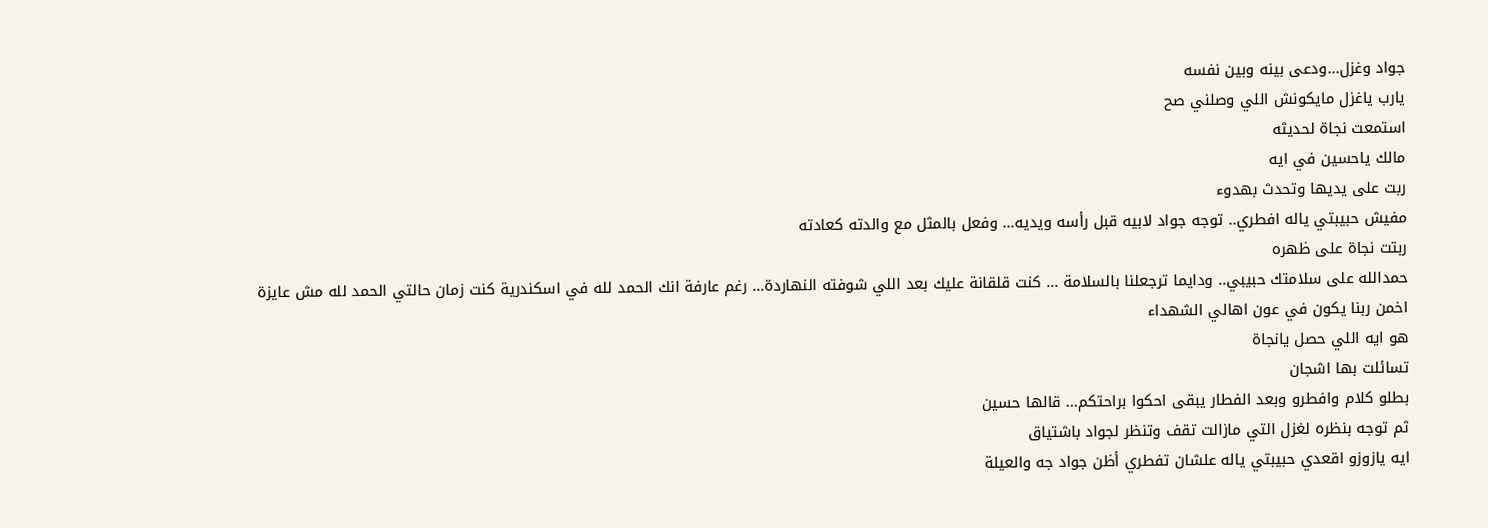جواد وغزل...ودعى بينه وبين نفسه
يارب ياغزل مايكونش اللي وصلني صح
استمعت نجاة لحديثه
مالك ياحسين في ايه
ربت على يديها وتحدث بهدوء
مفيش حبيبتي ياله افطري.. توجه جواد لابيه قبل رأسه ويديه... وفعل بالمثل مع والدته كعادته
ربتت نجاة على ظهره
حمدالله على سلامتك حبيبي.. ودايما ترجعلنا بالسلامة ... كنت قلقانة عليك بعد اللي شوفته النهاردة... رغم عارفة انك الحمد لله في اسكندرية كنت زمان حالتي الحمد لله مش عايزة اخمن ربنا يكون في عون اهالي الشهداء
هو ايه اللي حصل يانجاة
تسائلت بها اشجان
بطلو كلام وافطرو وبعد الفطار يبقى احكوا براحتكم... قالها حسين
ثم توجه بنظره لغزل التي مازالت تقف وتنظر لجواد باشتياق
ايه يازوزو اقعدي حبيبتي ياله علشان تفطري أظن جواد جه والعيلة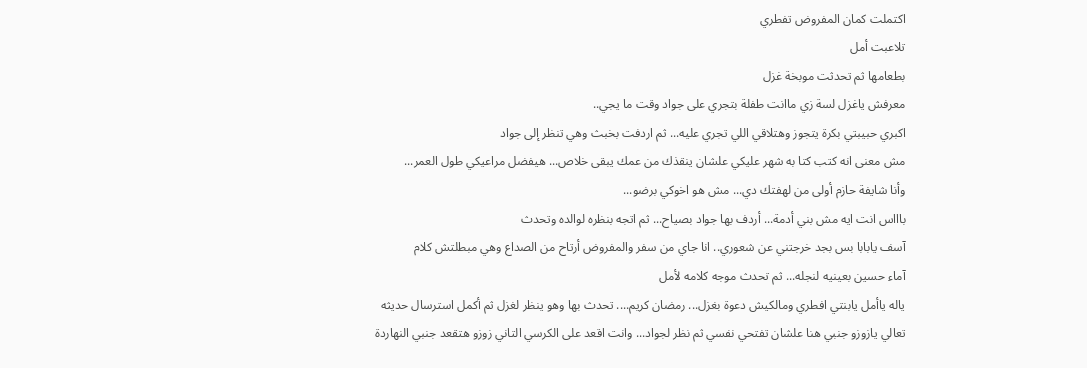اكتملت كمان المفروض تفطري
تلاعبت أمل
بطعامها ثم تحدثت موبخة غزل
معرفش ياغزل لسة زي ماانت طفلة بتجري على جواد وقت ما يجي..
اكبري حبيبتي بكرة يتجوز وهتلاقي اللي تجري عليه... ثم اردفت بخبث وهي تنظر إلى جواد
مش معنى انه كتب كتا به شهر عليكي علشان ينقذك من عمك يبقى خلاص... هيفضل مراعيكي طول العمر...
وأنا شايفة حازم أولى من لهفتك دي... مش هو اخوكي برضو...
باااس انت ايه مش بني أدمة... أردف بها جواد بصياح... ثم اتجه بنظره لوالده وتحدث
آسف يابابا بس بجد خرجتني عن شعوري.. انا جاي من سفر والمفروض أرتاح من الصداع وهي مبطلتش كلام
آماء حسين بعينيه لنجله... ثم تحدث موجه كلامه لأمل
ياله ياأمل يابنتي افطري ومالكيش دعوة بغزل... رمضان كريم.... تحدث بها وهو ينظر لغزل ثم أكمل استرسال حديثه
تعالي يازوزو جنبي هنا علشان تفتحي نفسي ثم نظر لجواد... وانت اقعد على الكرسي التاني زوزو هتقعد جنبي النهاردة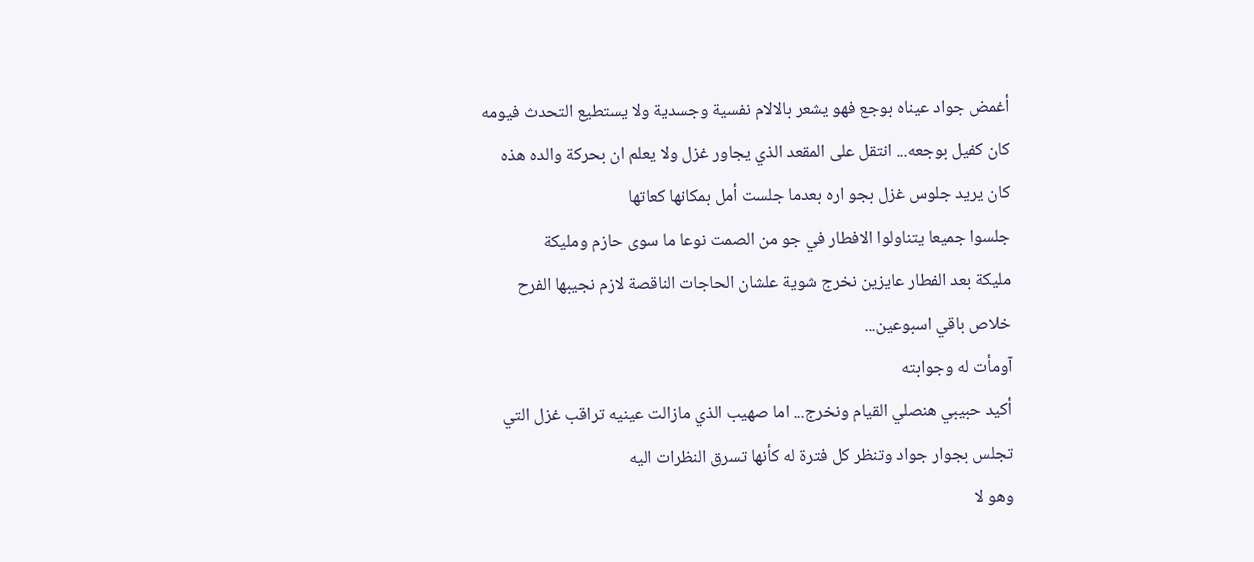أغمض جواد عيناه بوجع فهو يشعر بالالام نفسية وجسدية ولا يستطيع التحدث فيومه كان كفيل بوجعه... انتقل على المقعد الذي يجاور غزل ولا يعلم ان بحركة والده هذه كان يريد جلوس غزل بجو اره بعدما جلست أمل بمكانها كعاتها
جلسوا جميعا يتناولوا الافطار في جو من الصمت نوعا ما سوى حازم ومليكة
مليكة بعد الفطار عايزين نخرج شوية علشان الحاجات الناقصة لازم نجيبها الفرح خلاص باقي اسبوعين...
آومأت له وجوابته
أكيد حبيبي هنصلي القيام ونخرج... اما صهيب الذي مازالت عينيه تراقب غزل التي تجلس بجوار جواد وتنظر كل فترة له كأنها تسرق النظرات اليه
وهو لا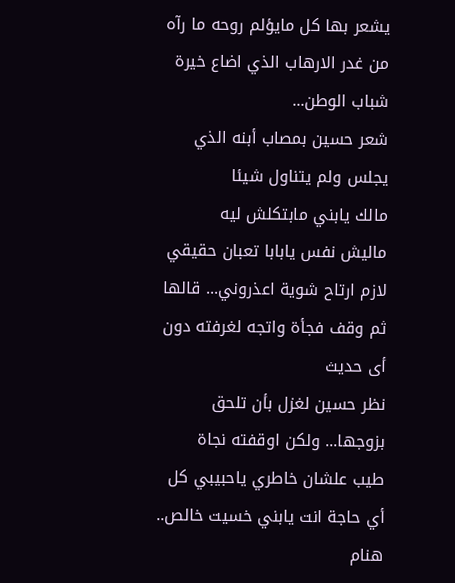يشعر بها كل مايؤلم روحه ما رآه من غدر الارهاب الذي اضاع خيرة شباب الوطن...
شعر حسين بمصاب أبنه الذي يجلس ولم يتناول شيئا
مالك يابني مابتكلش ليه
ماليش نفس يابابا تعبان حقيقي لازم ارتاح شوية اعذروني... قالها ثم وقف فجأة واتجه لغرفته دون أى حديث
نظر حسين لغزل بأن تلحق بزوجها... ولكن اوقفته نجاة
طيب علشان خاطري ياحبيبي كل أي حاجة انت يابني خسيت خالص..
هنام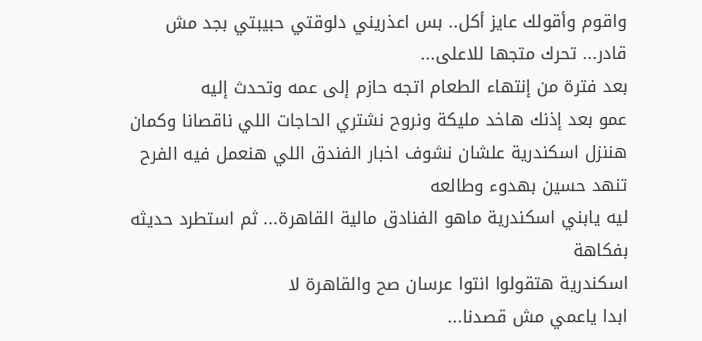واقوم وأقولك عايز أكل.. بس اعذريني دلوقتي حبيبتي بجد مش قادر... تحرك متجها للاعلى...
بعد فترة من إنتهاء الطعام اتجه حازم إلى عمه وتحدث إليه
عمو بعد إذنك هاخد مليكة ونروح نشتري الحاجات اللي ناقصانا وكمان هننزل اسكندرية علشان نشوف اخبار الفندق اللي هنعمل فيه الفرح
تنهد حسين بهدوء وطالعه
ليه يابني اسكندرية ماهو الفنادق مالية القاهرة... ثم استطرد حديثه بفكاهة
اسكندرية هتقولوا انتوا عرسان صح والقاهرة لا
ابدا ياعمي مش قصدنا...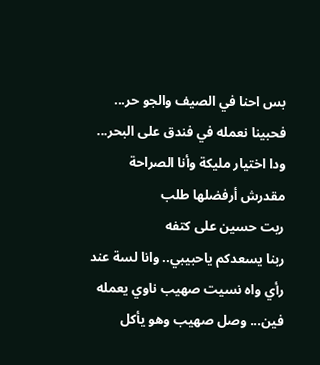بس احنا في الصيف والجو حر... فحبينا نعمله في فندق على البحر... ودا اختيار مليكة وأنا الصراحة مقدرش أرفضلها طلب
ربت حسين على كتفه
ربنا يسعدكم ياحبيبي.. وانا لسة عند رأي واه نسيت صهيب ناوي يعمله فين... وصل صهيب وهو يأكل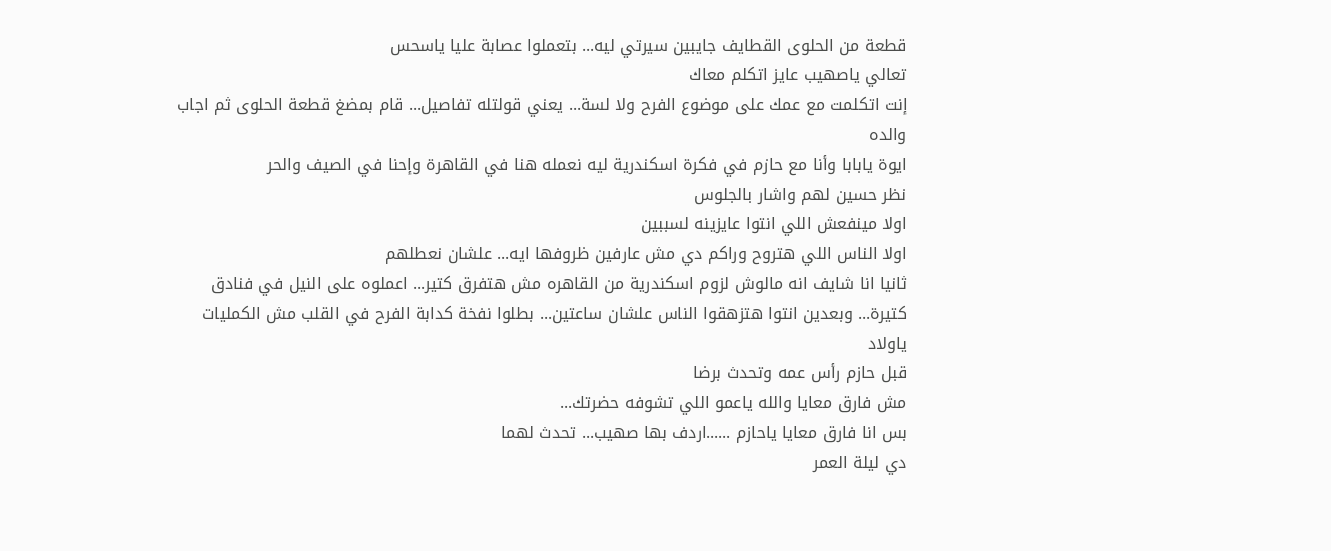قطعة من الحلوى القطايف جايبين سيرتي ليه... بتعملوا عصابة عليا ياسحس
تعالي ياصهيب عايز اتكلم معاك
إنت اتكلمت مع عمك على موضوع الفرح ولا لسة... يعني قولتله تفاصيل... قام بمضغ قطعة الحلوى ثم اجاب والده
ايوة يابابا وأنا مع حازم في فكرة اسكندرية ليه نعمله هنا في القاهرة وإحنا في الصيف والحر
نظر حسين لهم واشار بالجلوس
اولا مينفعش اللي انتوا عايزينه لسببين
اولا الناس اللي هتروح وراكم دي مش عارفين ظروفها ايه... علشان نعطلهم
ثانيا انا شايف انه مالوش لزوم اسكندرية من القاهره مش هتفرق كتير... اعملوه على النيل في فنادق كتيرة... وبعدين انتوا هتزهقوا الناس علشان ساعتين... بطلوا نفخة كدابة الفرح في القلب مش الكمليات ياولاد
قبل حازم رأس عمه وتحدث برضا
مش فارق معايا والله ياعمو اللي تشوفه حضرتك...
بس انا فارق معايا ياحازم ......اردف بها صهيب... تحدث لهما
دي ليلة العمر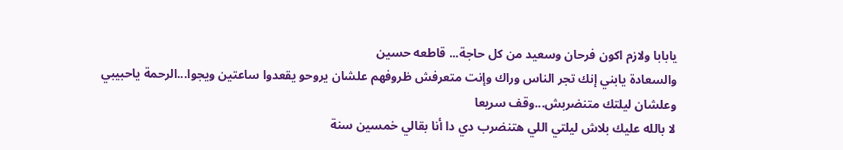يابابا ولازم اكون فرحان وسعيد من كل حاجة... قاطعه حسين
والسعادة يابني إنك تجر الناس وراك وإنت متعرفش ظروفهم علشان يروحو يقعدوا ساعتين ويجوا...الرحمة ياحبيبي
وعلشان ليلتك متنضربش...وقف سريعا
لا بالله عليك بلاش ليلتي اللي هتنضرب دي دا أنا بقالي خمسين سنة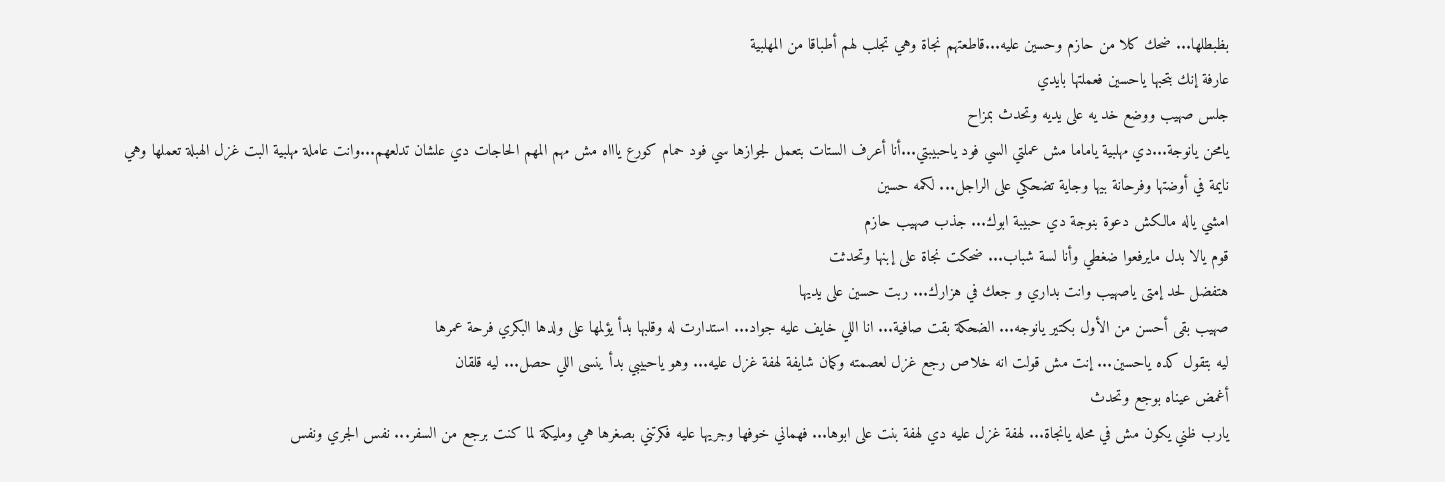بظبطلها... ضحك كلا من حازم وحسين عليه...قاطعتهم نجاة وهي تجلب لهم أطباقا من المهلبية
عارفة إنك بتحبها ياحسين فعملتها بايدي
جلس صهيب ووضع خد يه على يديه وتحدث بمزاح
يامحن يانوجة...دي مهلبية ياماما مش عملتي السي فود ياحبيبتي...أنا أعرف الستات بتعمل لجوازها سي فود حمام كورع ياااه مش مهم المهم الحاجات دي علشان تدلعهم...وانت عاملة مهلبية البت غزل الهبلة تعملها وهي نايمة في أوضتها وفرحانة بيها وجاية تضحكي على الراجل... لكمه حسين
امشي ياله مالكش دعوة بنوجة دي حبيبة ابوك... جذب صهيب حازم
قوم يالا بدل مايرفعوا ضغطي وأنا لسة شباب... ضحكت نجاة على إبنها وتحدثت
هتفضل لحد إمتى ياصهيب وانت بداري و جعك في هزارك... ربت حسين على يديها
صهيب بقى أحسن من الأول بكتير يانوجه... الضحكة بقت صافية... انا اللي خايف عليه جواد... استدارت له وقلبها بدأ يؤلمها على ولدها البكري فرحة عمرها
ليه بتقول كده ياحسين... إنت مش قولت انه خلاص رجع غزل لعصمته وكمان شايفة لهفة غزل عليه... وهو ياحبيبي بدأ ينسى اللي حصل... ليه قلقان
أغمض عيناه بوجع وتحدث
يارب ظني يكون مش في محله يانجاة... لهفة غزل عليه دي لهفة بنت على ابوها... فهماني خوفها وجريها عليه فكرتني بصغرها هي ومليكة لما كنت برجع من السفر... نفس الجري ونفس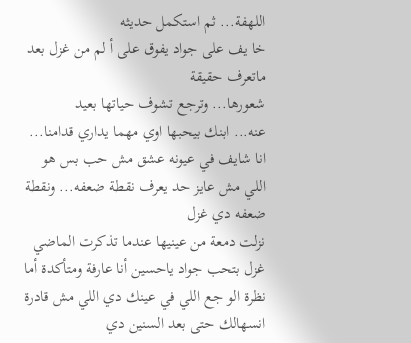اللهفة... ثم استكمل حديثه
خا يف على جواد يفوق على أ لم من غزل بعد ماتعرف حقيقة
شعورها... وترجع تشوف حياتها بعيد
عنه... ابنك بيحبها اوي مهما يداري قدامنا... انا شايف في عيونه عشق مش حب بس هو اللي مش عايز حد يعرف نقطة ضعفه... ونقطة ضعفه دي غزل
نزلت دمعة من عينيها عندما تذكرت الماضي
غزل بتحب جواد ياحسين أنا عارفة ومتأكدة أما نظرة الو جع اللي في عينك دي اللي مش قادرة انسهالك حتى بعد السنين دي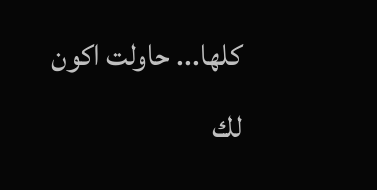كلها... حاولت اكون لك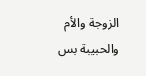الزوجة والأم والحبيبة بس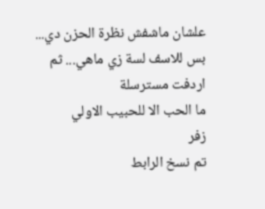علشان ماشفش نظرة الحزن دي... بس للاسف لسة زي ماهي... ثم اردفت مسترسلة
ما الحب الا للحبيب الاولي
زفر
تم نسخ الرابط